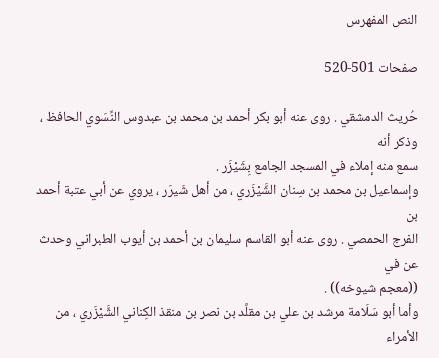النص المفهرس

صفحات 501-520

حُريث الدمشقي . روى عنه أبو بكر أحمد بن محمد بن عبدوس النِّسَوي الحافظ ، وذكر أنه
سمع منه إملاء في المسجد الجامع بِشَيْزَر .
وإسماعيل بن محمد بن سِنان الشَّيْزَري ، من أهل شَيرَر ، يروي عن أبي عتبة أحمد بن
الفرج الحمصي . روى عنه أبو القاسم سليمان بن أحمد بن أيوب الطبراني وحدث عن في
((معجم شيوخه)) .
وأما أبو سَلَامة مرشد بن علي بن مقلَّد بن نصر بن منقذ الكِناني الشَّيْزَري ، من الأمراء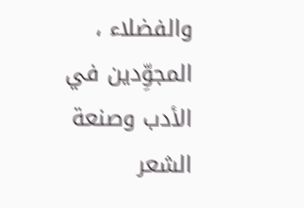والفضلاء ، المجوِّدين في الأدب وصنعة الشعر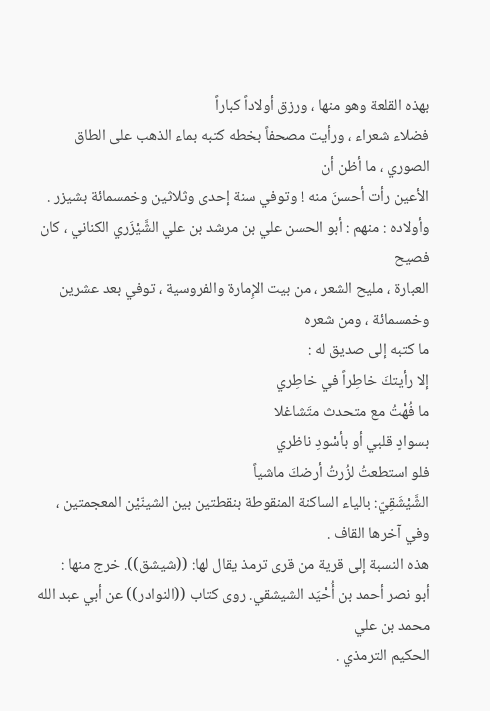بهذه القلعة وهو منها ، ورزق أولاداً كباراً
فضلاء شعراء ، ورأيت مصحفاً بخطه كتبه بماء الذهب على الطاق الصوري ، ما أظن أن
الأعين رأت أحسنَ منه ! وتوفي سنة إحدى وثلاثين وخمسمائة بشيزر .
وأولاده : منهم : أبو الحسن علي بن مرشد بن علي الشَّيْزَري الكناني ، كان فصيح
العبارة ، مليح الشعر ، من بيت الإِمارة والفروسية ، توفي بعد عشرين وخمسمائة ، ومن شعره
ما کتبه إلی صديق له :
إلا رأيتكَ خاطِراً في خاطِري
ما فُهْتُ مع متحدث متَشاغلا
بسوادٍ قلبي أو بأسْودِ ناظري
فلو استطعتُ لزُرتُ أرضكَ ماشياً
الشَّيْشَقِيّ: بالياء الساكنة المنقوطة بنقطتين بين الشينّيْن المعجمتين ، وفي آخرها القاف .
هذه النسبة إلى قرية من قرى ترمذ يقال لها: ((شيشق)). خرج منها :
أبو نصر أحمد بن أُحْيَد الشيشقي. روى كتاب ((النوادر)) عن أبي عبد الله محمد بن علي
الحكيم الترمذي .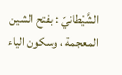الشَّيْطانيّ : بفتح الشين المعجمة ، وسكون الياء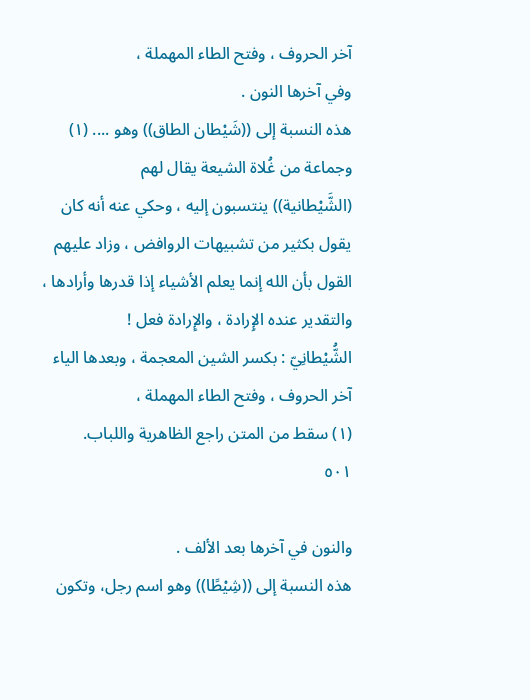آخر الحروف ، وفتح الطاء المهملة ،
وفي آخرها النون .
هذه النسبة إلى ((شَيْطان الطاق)) وهو .... (١) وجماعة من غُلاة الشيعة يقال لهم
(الشَّيْطانية)) ينتسبون إليه ، وحكي عنه أنه كان يقول بكثير من تشبيهات الروافض ، وزاد عليهم
القول بأن الله إنما يعلم الأشياء إذا قدرها وأرادها ، والتقدير عنده الإِرادة ، والإِرادة فعل !
الشُّيْطانِيّ : بكسر الشين المعجمة ، وبعدها الياء آخر الحروف ، وفتح الطاء المهملة ،
(١) سقط من المتن راجع الظاهرية واللباب.
٥٠١

والنون في آخرها بعد الألف .
هذه النسبة إلى ((شِيْطًا)) وهو اسم رجل، وتكون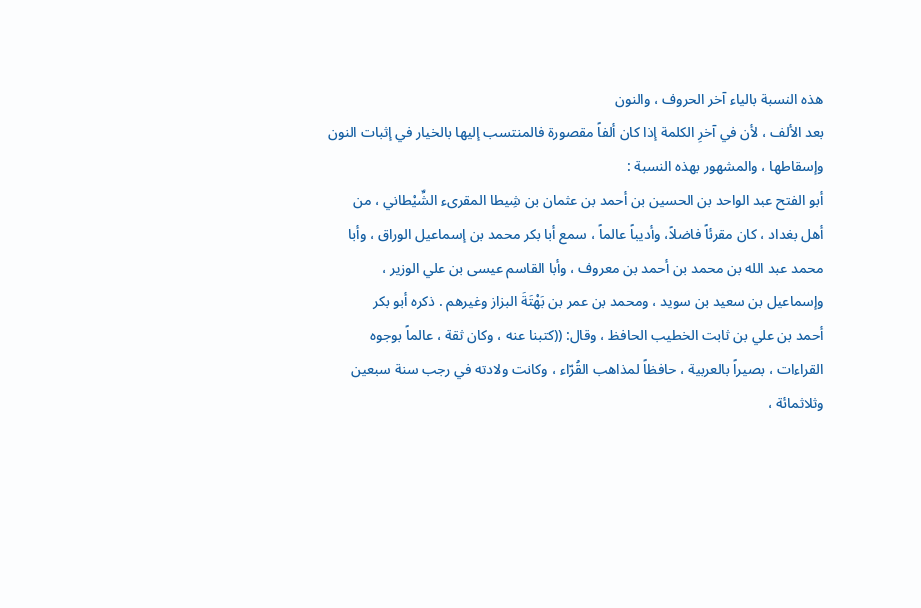هذه النسبة بالياء آخر الحروف ، والنون
بعد الألف ، لأن في آخرِ الكلمة إذا كان ألفاً مقصورة فالمنتسب إليها بالخيار في إثبات النون
وإسقاطها ، والمشهور بهذه النسبة :
أبو الفتح عبد الواحد بن الحسين بن أحمد بن عثمان بن شِيطا المقرىء الشِّيْطاني ، من
أهل بغداد ، كان مقرئاً فاضلاً، وأديباً عالماً ، سمع أبا بكر محمد بن إسماعيل الوراق ، وأبا
محمد عبد الله بن محمد بن أحمد بن معروف ، وأبا القاسم عيسى بن علي الوزير ،
وإسماعيل بن سعيد بن سويد ، ومحمد بن عمر بن بَهْتَةَ البزاز وغيرهم . ذكره أبو بكر
أحمد بن علي بن ثابت الخطيب الحافظ ، وقال: ((كتبنا عنه ، وكان ثقة ، عالماً بوجوه
القراءات ، بصيراً بالعربية ، حافظاً لمذاهب القُرّاء ، وكانت ولادته في رجب سنة سبعين
وثلاثمائة ،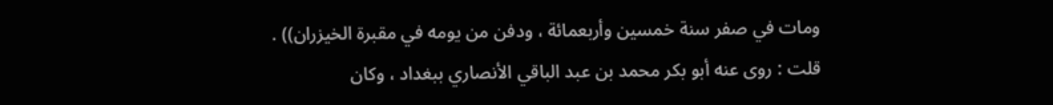ومات في صفر سنة خمسين وأربعمائة ، ودفن من يومه في مقبرة الخيزران)) .
قلت : روى عنه أبو بكر محمد بن عبد الباقي الأنصاري ببغداد ، وكان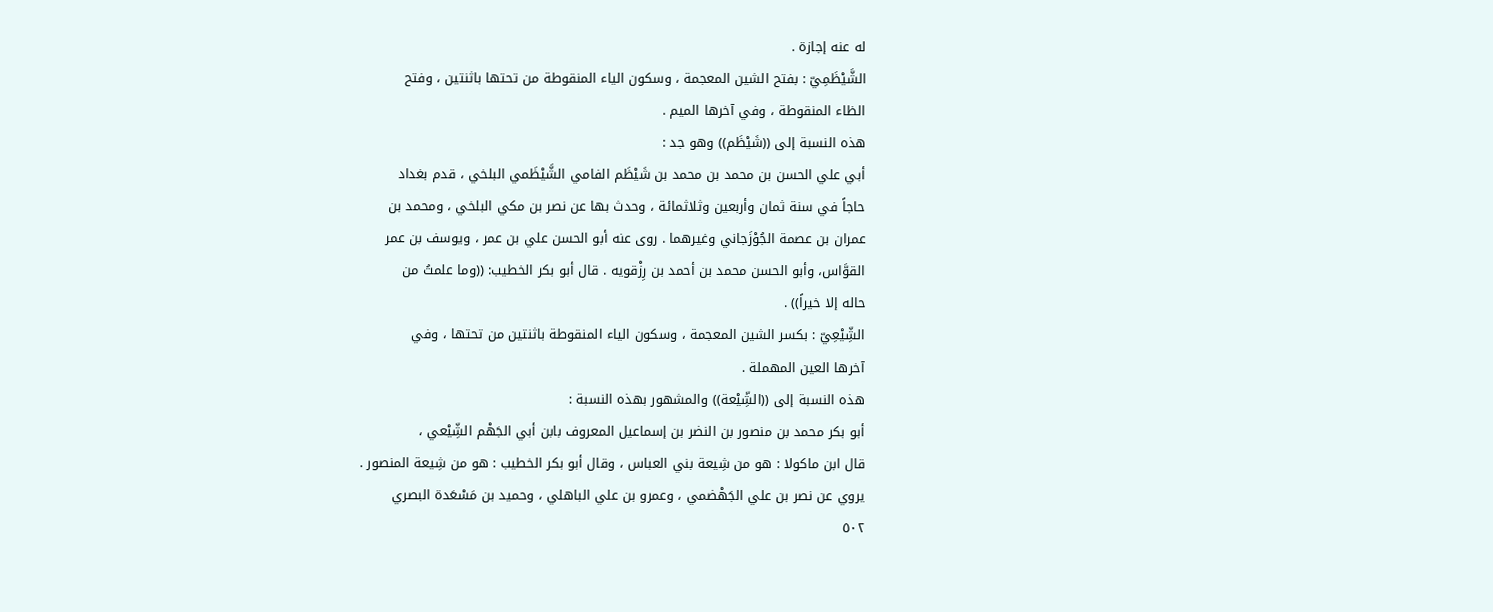له عنه إجازة .
الشَّيْظَمِيّ : بفتح الشين المعجمة ، وسكون الياء المنقوطة من تحتها باثنتين ، وفتح
الظاء المنقوطة ، وفي آخرها الميم .
هذه النسبة إلى ((شَيْظَم)) وهو جد :
أبي علي الحسن بن محمد بن محمد بن شَيْظَم الفامي الشَّيْظَمي البلخي ، قدم بغداد
حاجاً في سنة ثمان وأربعين وثلاثمائة ، وحدث بها عن نصر بن مكي البلخي ، ومحمد بن
عمران بن عصمة الجُوْزَجاني وغيرهما . روى عنه أبو الحسن علي بن عمر ، ويوسف بن عمر
القوَّاس، وأبو الحسن محمد بن أحمد بن رِزْقويه . قال أبو بكر الخطيب: ((وما علمتُ من
حاله إلا خيراً)) .
الشِّيْعِيّ : بكسر الشين المعجمة ، وسكون الياء المنقوطة باثنتين من تحتها ، وفي
آخرها العين المهملة .
هذه النسبة إلى ((الشِّيْعة)) والمشهور بهذه النسبة :
أبو بكر محمد بن منصور بن النضر بن إسماعيل المعروف بابن أبي الجَهْم الشِّيْعي ،
قال ابن ماكولا : هو من شِيعة بني العباس ، وقال أبو بكر الخطيب : هو من شِيعة المنصور .
يروي عن نصر بن علي الجَهْضمي ، وعمرو بن علي الباهلي ، وحميد بن مَسْعَدة البصري
٥٠٢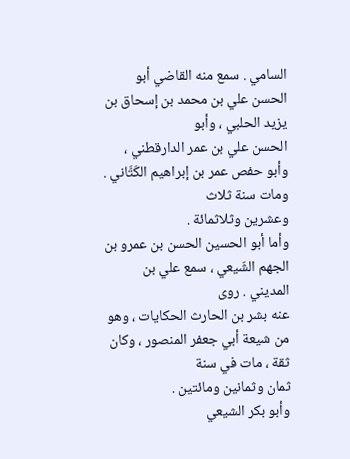السامي . سمع منه القاضي أبو الحسن علي بن محمد بن إسحاق بن يزيد الحلبي ، وأبو
الحسن علي بن عمر الدارقطني ، وأبو حفص عمر بن إبراهيم الكَتَّاني . ومات سنة ثلاث
وعشرين وثلاثمائة .
وأما أبو الحسين الحسن بن عمرو بن الجهم الشّيعي ، سمع علي بن المديني . روى
عنه بشر بن الحارث الحكايات ، وهو من شيعة أبي جعفر المنصور ، وكان ثقة ، مات في سنة
ثمان وثمانين ومائتين .
وأبو بكر الشيعي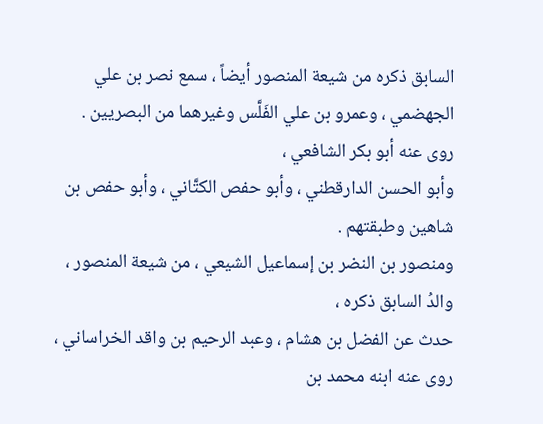السابق ذكره من شيعة المنصور أيضاً ، سمع نصر بن علي
الجهضمي ، وعمرو بن علي الفَلَّس وغيرهما من البصريين . روى عنه أبو بكر الشافعي ،
وأبو الحسن الدارقطني ، وأبو حفص الكتَّاني ، وأبو حفص بن شاهين وطبقتهم .
ومنصور بن النضر بن إسماعيل الشيعي ، من شيعة المنصور ، والدُ السابق ذكره ،
حدث عن الفضل بن هشام ، وعبد الرحيم بن واقد الخراساني ، روى عنه ابنه محمد بن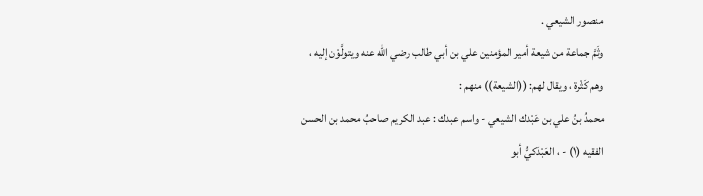منصور الشيعي .
وثَمَّ جماعة من شيعة أمير المؤمنين علي بن أبي طالب رضي الله عنه ويتولَّوْن إليه ،
وهم كَثْرة ، ويقال لهم: ((الشيعة)) منهم :
محمدُ بنُ علي بن عَبْدك الشيعي - واسم عبدك : عبد الكريم صاحبُ محمد بن الحسن
الفقيه (١) - ، العَبْدَكيُّ أبو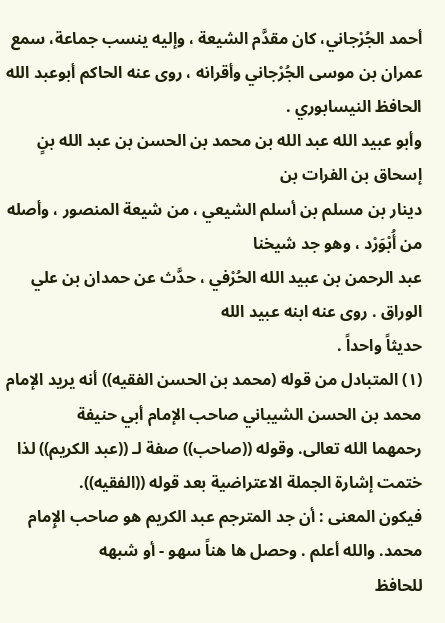أحمد الجُرْجاني، كان مقدَّم الشيعة ، وإليه ينسب جماعة، سمع
عمران بن موسى الجُرْجاني وأقرانه ، روى عنه الحاكم أبوعبد الله الحافظ النيسابوري .
وأبو عبيد الله عبد الله بن محمد بن الحسن بن عبد الله بنٍ إسحاق بن الفرات بن
دينار بن مسلم بن أسلم الشيعي ، من شيعة المنصور ، وأصله من أُبْوَرْد ، وهو جد شيخنا
عبد الرحمن بن عبيد الله الحُرْفي ، حدَّث عن حمدان بن علي الوراق . روى عنه ابنه عبيد الله
حديثاً واحداً .
(١) المتبادل من قوله (محمد بن الحسن الفقيه)) أنه يريد الإمام محمد بن الحسن الشيباني صاحب الإمام أبي حنيفة
رحمهما الله تعالى. وقوله ((صاحب)) صفة لـ ((عبد الكريم)) لذا ختمت إشارة الجملة الاعتراضية بعد قوله ((الفقيه)).
فيكون المعنى : أن جد المترجم عبد الكريم هو صاحب الإِمام محمد. والله أعلم . وحصل ها هناً سهو - أو شبهه
للحافظ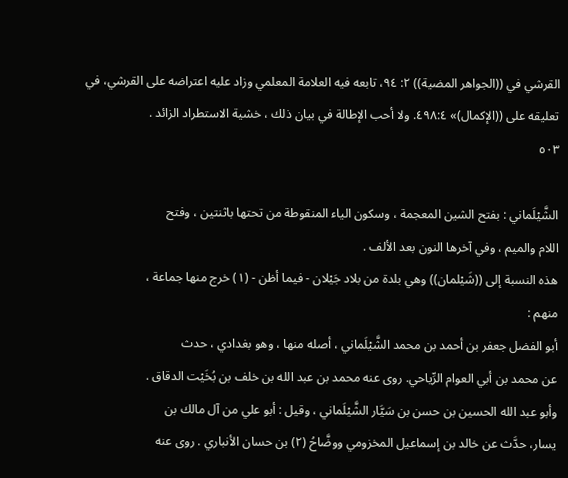القرشي في ((الجواهر المضية)) ٢: ٩٤، تابعه فيه العلامة المعلمي وزاد عليه اعتراضه على القرشي، في
تعليقه على ((الإكمال)» ٤٩٨:٤. ولا أحب الإطالة في بيان ذلك ، خشية الاستطراد الزائد .
٥٠٣

الشَّيْلَماني : بفتح الشين المعجمة ، وسكون الياء المنقوطة من تحتها باثنتين ، وفتح
اللام والميم ، وفي آخرها النون بعد الألف .
هذه النسبة إلى ((شَيْلمان)) وهي بلدة من بلاد جَيْلان - فيما أظن - (١) خرج منها جماعة ،
منهم :
أبو الفضل جعفر بن أحمد بن محمد الشَّيْلَماني ، أصله منها ، وهو بغدادي ، حدث
عن محمد بن أبي العوام الرِّياحي. روى عنه محمد بن عبد الله بن خلف بن بُخَيْت الدقاق .
وأبو عبد الله الحسين بن حسن بن سَيَّار الشَّيْلَماني ، وقيل : أبو علي من آل مالك بن
يسار، حدَّث عن خالد بن إسماعيل المخزومي ووضَّاحُ (٢) بن حسان الأنباري . روى عنه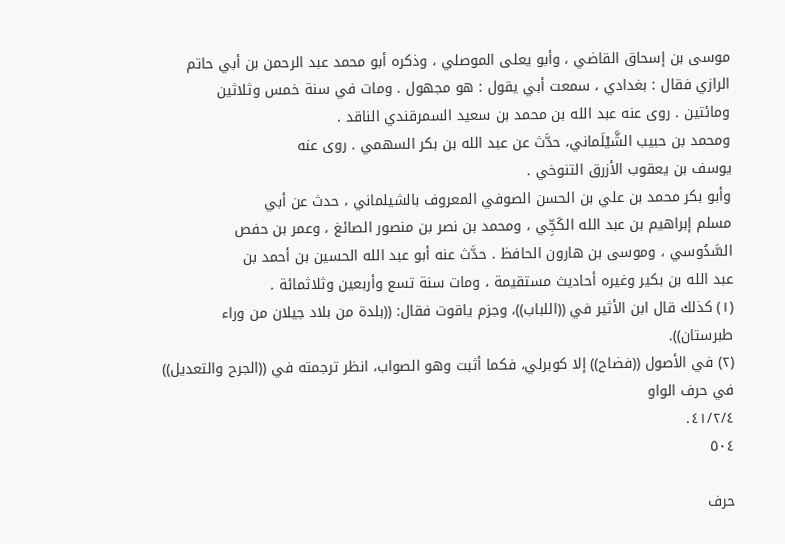موسى بن إسحاق القاضي ، وأبو يعلى الموصلي ، وذكره أبو محمد عبد الرحمن بن أبي حاتم
الرازي فقال : بغدادي ، سمعت أبي يقول : هو مجهول . ومات في سنة خمس وثلاثين
ومائتين . روى عنه عبد الله بن محمد بن سعيد السمرقندي الناقد .
ومحمد بن حبيب الشَّيْلَماني، حدَّث عن عبد الله بن بكر السهمي . روى عنه
يوسف بن يعقوب الأزرق التنوخي .
وأبو بكر محمد بن علي بن الحسن الصوفي المعروف بالشيلماني ، حدث عن أبي
مسلم إبراهيم بن عبد الله الكَجِّي ، ومحمد بن نصر بن منصور الصائغ ، وعمر بن حفص
السَّدُوسي ، وموسى بن هارون الحافظ . حدَّث عنه أبو عبد الله الحسين بن أحمد بن
عبد الله بن بكير وغيره أحاديث مستقيمة ، ومات سنة تسع وأربعين وثلاثمائة .
(١) كذلك قال ابن الأثير في ((اللباب))، وجزم ياقوت فقال: ((بلدة من بلاد جيلان من وراء طبرستان)).
(٢) في الأصول ((فضاح)) إلا كوبرلي، فكما أثبت وهو الصواب، انظر ترجمته في ((الجرح والتعديل)) في حرف الواو
٤١/٢/٤.
٥٠٤

حرف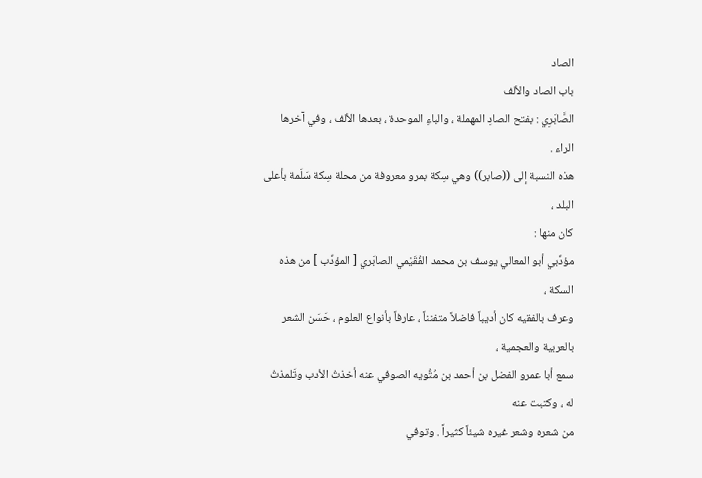الصاد
باب الصاد والألف
الصَّابَرِي : بفتح الصادِ المهملة ، والباءِ الموحدة ، بعدها الألف ، وفي آخرها الراء .
هذه النسبة إلى ((صابر)) وهي سِكة بمرو معروفة من محلة سِكة سَلَمة بأعلى البلد ،
كان منها :
مؤدِّبي أبو المعالي يوسف بن محمد الفُقَيْمي الصابَري [ المؤدِّب ] من هذه السكة ،
وعرف بالفقيه كان أديباً فاضلاً متفنناً ، عارفاً بأنواع العلوم ، حَسَن الشعر بالعربية والعجمية ،
سمع أبا عمرو الفضل بن أحمد بن مُتُّويه الصوفي عنه أخذتُ الأدب وتَلمذتُ له ، وكتبت عنه
من شعره وشعر غيره شيئاً كثيراً . وتوفي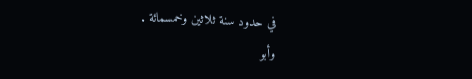في حدود سنة ثلاثين وخمسمائة .
وأبو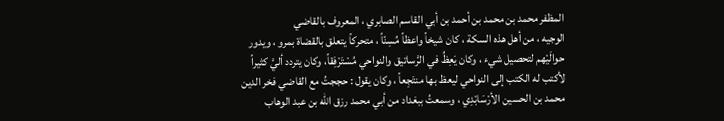المظفر محمد بن محمد بن أحمد بن أبي القاسم الصابري ، المعروف بالقاضي
الوجيه ، من أهل هذه السكة ، كان شيخاً واعظاً مُسِنّاً ، متحركاً يتعلق بالقضاة بمرو ، ويدور
حوالَيْهم لتحصيل شيء ، وكان يَعِظُ في الرَّساتيق والنواحي مُسْتَرْفِقاً، وكان يتردد أليَّ كثيراً
لأكتب له الكتب إلى النواحي ليعظ بها منتَجِعاً ، وكان يقول : حججتُ مع القاضي فخر الدين
محمد بن الحسين الأرْسَابْدِي ، وسمعتُ ببغداد من أبي محمد رزق الله بن عبد الوهاب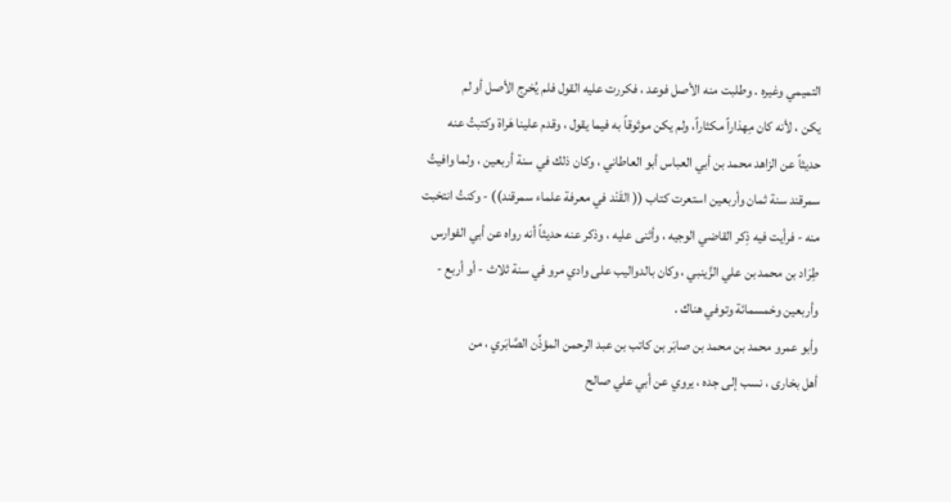التميمي وغيره . وطلبت منه الأصل فوعد ، فكررت عليه القول فلم يُخرج الأصل أو لم
يكن ، لأنه كان مِهذاراً مكثاراً، ولم يكن موثوقاً به فيما يقول ، وقدم علينا هَراة وكتبتُ عنه
حديثاً عن الزاهد محمد بن أبي العباس أبو العاطاني ، وكان ذلك في سنة أربعين ، ولما وافيتُ
سمرقند سنة ثمان وأربعين استعرت كتاب (( القَنْد في معرفة علماء سمرقند)) - وكنتُ انتخبت
منه - فرأيت فيه ذِكر القاضي الوجيه ، وأثنى عليه ، وذكر عنه حديثاً أنه رواه عن أبي الفوارس
طِرَاد بن محمد بن علي الزَّينبي ، وكان بالدواليب على وادي مرو في سنة ثلاث - أو أربع -
وأربعين وخمسمائة وتوفي هناك .
وأبو عمرو محمد بن محمد بن صابَر بن كاتب بن عبد الرحمن المؤذِّن الصَّابَري ، من
أهل بخارى ، نسب إلى جده ، يروي عن أبي علي صالح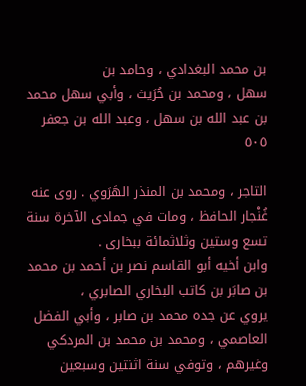بن محمد البغدادي ، وحامد بن
سهل ، ومحمد بن حُرَيث ، وأبي سهل محمد بن عبد الله بن سهل ، وعبد الله بن جعفر
٥٠٥

التاجر ، ومحمد بن المنذر الهَرَوي . روى عنه غُنْجار الحافظ ، ومات في جمادى الآخرة سنة
تسع وستين وثلاثمائة ببخارى .
وابن أخيه أبو القاسم نصر بن أحمد بن محمد بن صابَر بن كاتب البخاري الصابري ،
يروي عن جده محمد بن صابر ، وأبي الفضل العاصمي ، ومحمد بن محمد بن المردكي
وغيرهم ، وتوفي سنة اثنتين وسبعين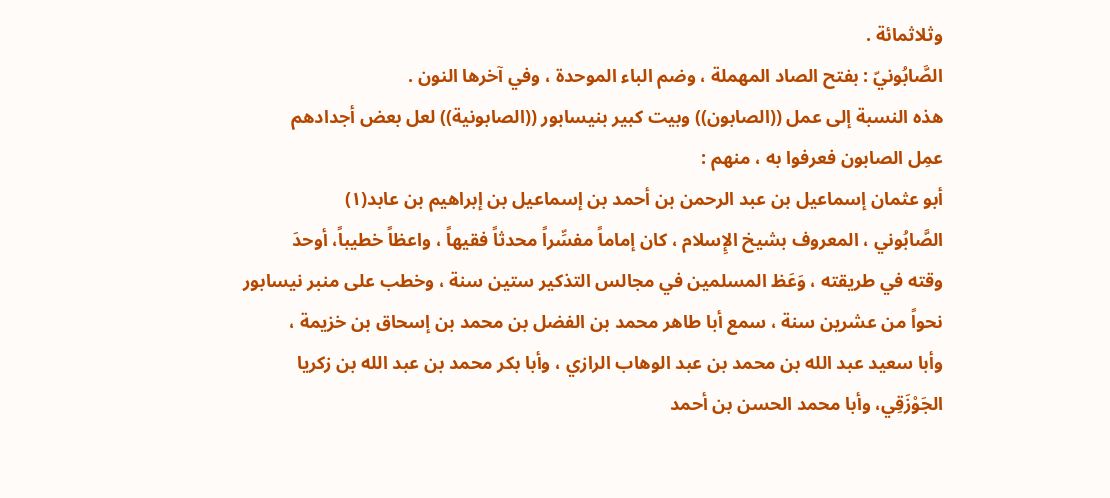وثلاثمائة .
الصَّابُونيّ : بفتح الصاد المهملة ، وضم الباء الموحدة ، وفي آخرها النون .
هذه النسبة إلى عمل ((الصابون)) وبيت كبير بنيسابور ((الصابونية)) لعل بعض أجدادهم
عمِل الصابون فعرفوا به ، منهم :
أبو عثمان إسماعيل بن عبد الرحمن بن أحمد بن إسماعيل بن إبراهيم بن عابد(١)
الصَّابُوني ، المعروف بشيخ الإِسلام ، كان إماماً مفسِّراً محدثاً فقيهاً ، واعظاً خطيباً، أوحدَ
وقته في طريقته ، وَعَظ المسلمين في مجالس التذكير ستين سنة ، وخطب على منبر نيسابور
نحواً من عشرين سنة ، سمع أبا طاهر محمد بن الفضل بن محمد بن إسحاق بن خزيمة ،
وأبا سعيد عبد الله بن محمد بن عبد الوهاب الرازي ، وأبا بكر محمد بن عبد الله بن زكريا
الجَوْزَقِي، وأبا محمد الحسن بن أحمد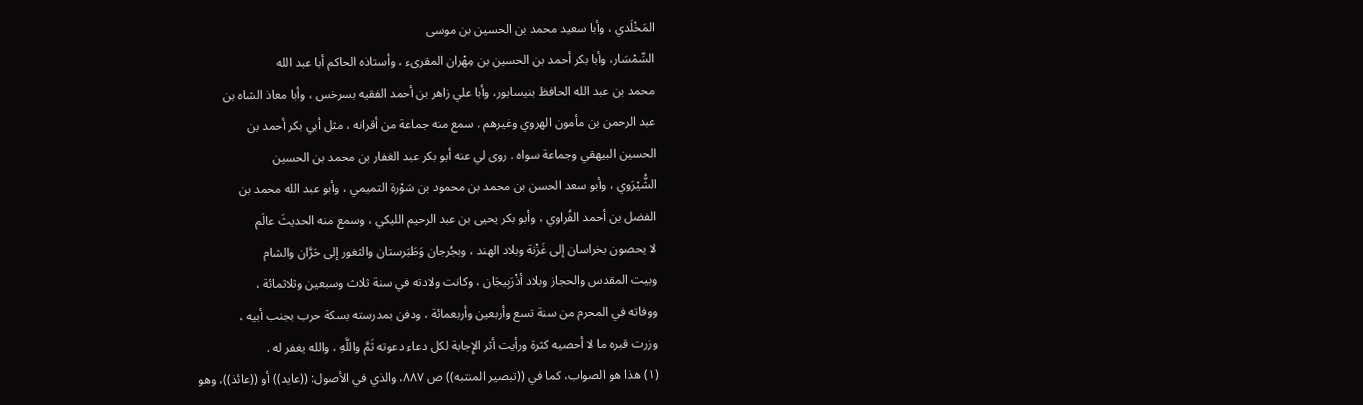المَخْلَدي ، وأبا سعيد محمد بن الحسين بن موسى
السِّمْسَار، وأبا بكر أحمد بن الحسين بن مِهْران المقرىء ، وأستاذه الحاكم أبا عبد الله
محمد بن عبد الله الحافظ بنيسابور، وأبا علي زاهر بن أحمد الفقيه بسرخس ، وأبا معاذ الشاه بن
عبد الرحمن بن مأمون الهروي وغيرهم . سمع منه جماعة من أقرانه ، مثل أبي بكر أحمد بن
الحسين البيهقي وجماعة سواه . روى لي عنه أبو بكر عبد الغفار بن محمد بن الحسين
الشُّيْرَوي ، وأبو سعد الحسن بن محمد بن محمود بن سَوْرة التميمي ، وأبو عبد الله محمد بن
الفضل بن أحمد الفُراوي ، وأبو بكر يحيى بن عبد الرحيم الليكي ، وسمع منه الحديثَ عالَم
لا يحصون بخراسان إلى غَزْنة وبلاد الهند ، وبجُرجان وَطَبَرستان والثغور إلى حَرَّان والشام
وبيت المقدس والحجاز وبلاد أذْرَبِيجَان ، وكانت ولادته في سنة ثلاث وسبعين وثلاثمائة ،
ووفاته في المحرم من سنة تسع وأربعين وأربعمائة ، ودفن بمدرسته بسكة حرب بجنب أبيه ،
وزرت قبره ما لا أحصيه كثرة ورأيت أثر الإِجابة لكل دعاء دعوته ثَمَّ واللَّهِ ، والله يغفر له .
(١) هذا هو الصواب، كما في ((تبصير المنتبه)) ص ٨٨٧، والذي في الأصول: ((عايد)) أو ((عائذ))، وهو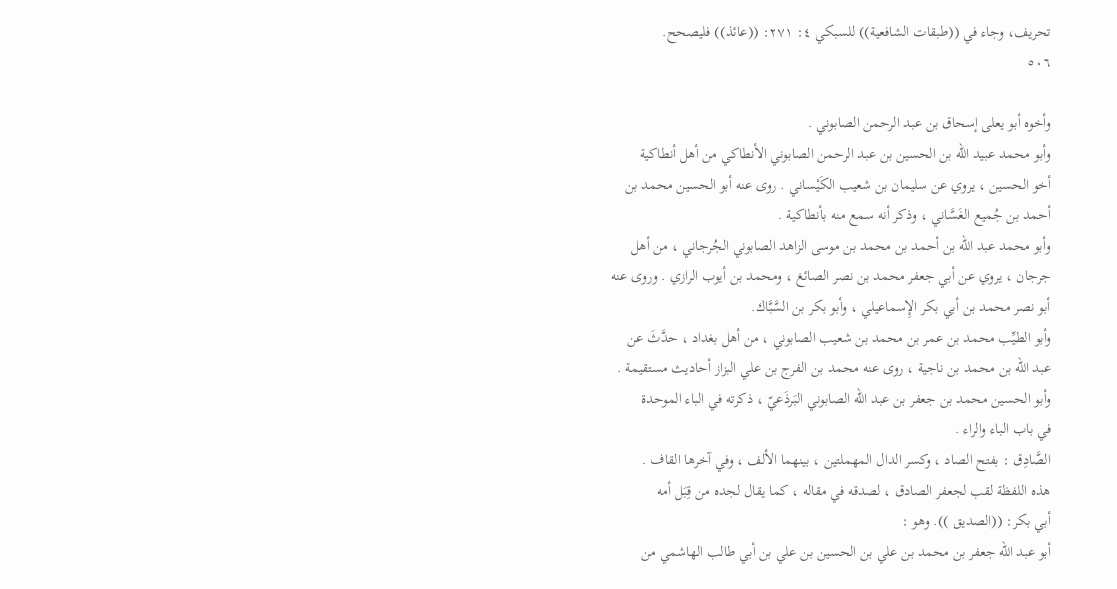تحريف، وجاء في ((طبقات الشافعية)) للسبكي ٤: ٢٧١: ((عائذ)) فليصحح.
٥٠٦

وأخوه أبو يعلى إسحاق بن عبد الرحمن الصابوني .
وأبو محمد عبيد الله بن الحسين بن عبد الرحمن الصابوني الأنطاكي من أهل أنطاكية
أخو الحسين ، يروي عن سليمان بن شعيب الكَيْساني . روى عنه أبو الحسين محمد بن
أحمد بن جُميع الغَسَّاني ، وذكر أنه سمع منه بأنطاكية .
وأبو محمد عبد الله بن أحمد بن محمد بن موسى الزاهد الصابوني الجُرجاني ، من أهل
جرجان ، يروي عن أبي جعفر محمد بن نصر الصائغ ، ومحمد بن أيوب الرازي . وروى عنه
أبو نصر محمد بن أبي بكر الإِسماعيلي ، وأبو بكر بن السَّبَّاك.
وأبو الطيِّب محمد بن عمر بن محمد بن شعيب الصابوني ، من أهل بغداد ، حدَّثَ عن
عبد الله بن محمد بن ناجية ، روى عنه محمد بن الفرج بن علي البزاز أحاديث مستقيمة .
وأبو الحسين محمد بن جعفر بن عبد الله الصابوني البَرذَعيّ ، ذكرته في الباء الموحدة
في باب الباء والراء .
الصَّادِق : بفتح الصاد ، وكسر الدال المهملتين ، بينهما الألف ، وفي آخرها القاف .
هذه اللفظة لقب لجعفر الصادق ، لصدقه في مقاله ، كما يقال لجده من قِبَل أمه
أبي بكر: ((الصديق )). وهو :
أبو عبد الله جعفر بن محمد بن علي بن الحسين بن علي بن أبي طالب الهاشمي من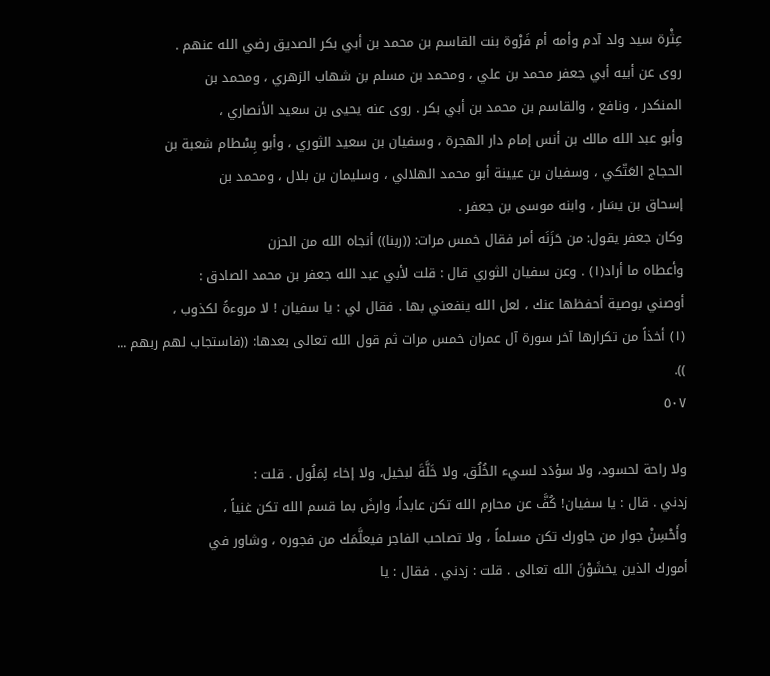عِثْرة سيد ولد آدم وأمه أم فَرْوة بنت القاسم بن محمد بن أبي بكر الصديق رضي الله عنهم .
روى عن أبيه أبي جعفر محمد بن علي ، ومحمد بن مسلم بن شهاب الزهري ، ومحمد بن
المنكدر ، ونافع ، والقاسم بن محمد بن أبي بكر . روى عنه يحيى بن سعيد الأنصاري ،
وأبو عبد الله مالك بن أنس إمام دار الهجرة ، وسفيان بن سعيد الثوري ، وأبو بِسْطام شعبة بن
الحجاج العَتّكي ، وسفيان بن عيينة أبو محمد الهلالي ، وسليمان بن بلال ، ومحمد بن
إسحاق بن يسَار ، وابنه موسى بن جعفر .
وكان جعفر يقول: من حَزَنَه أمر فقال خمس مرات: ((ربنا)) أنجاه الله من الحزن
وأعطاه ما أراد(١) . وعن سفيان الثوري قال : قلت لأبي عبد الله جعفر بن محمد الصادق :
أوصني بوصية أحفظها عنك ، لعل الله ينفعني بها . فقال لي : يا سفيان ! لا مروءةً لكذوب ،
(١) أخذاً من تكرارها آخر سورة آل عمران خمس مرات ثم قول الله تعالى بعدها: ((فاستجاب لهم ربهم ... )).
٥٠٧

ولا راحة لحسود، ولا سؤدَد لسيء الخُلُق، ولا خَلَّةَ لبخيل، ولا إخاء لِمَلُول . قلت :
زدني . قال : يا سفيان! كُفَّ عن محارم الله تكن عابداً، وارضَ بما قسم الله تكن غنياً ،
وأَحْسِنْ جوار من جاورك تكن مسلماً ، ولا تصاحب الفاجر فيعلَّمَك من فجوره ، وشاور في
أمورك الذين يخشَوْنَ الله تعالى . قلت : زدني . فقال : يا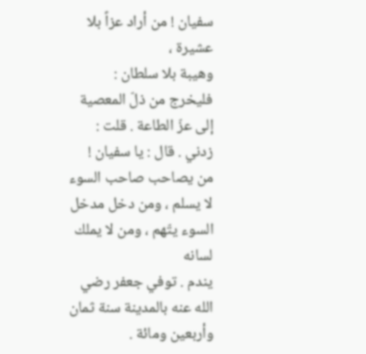سفيان ! من أراد عزاً بلا عشيرة ،
وهيبة بلا سلطان : فليخرج من ذلّ المعصية إلى عزّ الطاعة . قلت : زدني . قال : يا سفيان !
من يصاحب صاحب السوء لا يسلم ، ومن دخل مدخل السوء يتّهم ، ومن لا يملك لسانه
يندم . توفي جعفر رضي الله عنه بالمدينة سنة ثمان وأربعين ومائة .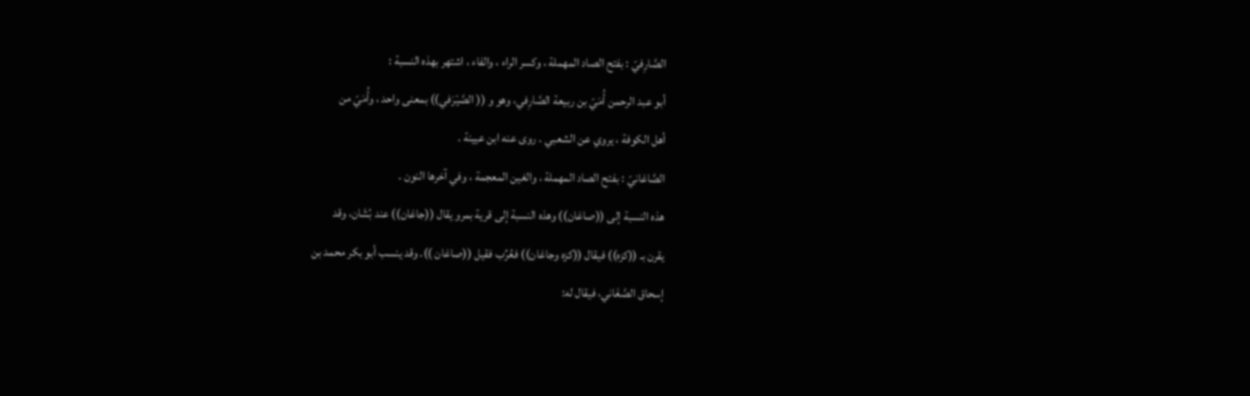الصَّارِفيّ : بفتح الصاد المهملة ، وكسر الراء ، والفاء ، اشتهر بهذه النسبة :
أبو عبد الرحمن أُمَيّ بن ربيعة الصَّارِفي، وهو و (( الصَّيْرَفي)) بمعنى واحد ، وأُمَيّ من
أهل الكوفة ، يروي عن الشعبي . روى عنه ابن عيينة .
الصَّاغانيّ : بفتح الصاد المهملة ، والغين المعجمة ، وفي آخرها النون .
هذه النسبة إلى ((صاغان)) وهذه النسبة إلى قرية بمرو يقال ((جاغان)) عند بُشَان، وقد
يقرن بـ ((كزه)) فيقال ((كزه وجاغان)) فعُرِّب فقيل ((صاغان )). وقد ينسب أبو بكر محمد بن
إسحاق الصَّغَاني، فيقال له: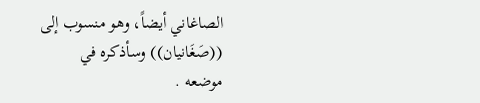الصاغاني أيضاً، وهو منسوب إلى ((صَغَانيان)) وسأذكره في
موضعه .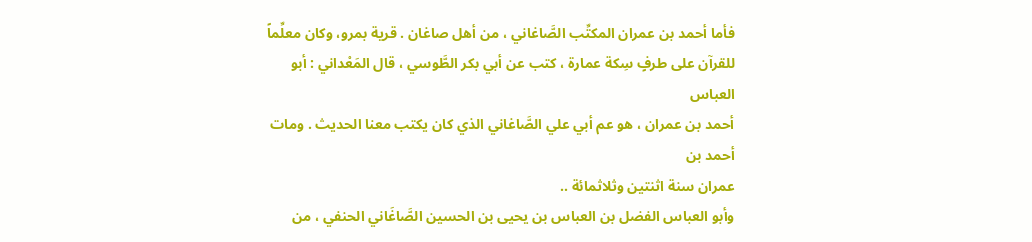فأما أحمد بن عمران المكتِّب الصَّاغاني ، من أهل صاغان . قرية بمرو، وكان معلِّماً
للقرآن على طرفٍ سِكة عمارة ، كتب عن أبي بكر الطَّوسي ، قال المَعْداني : أبو العباس
أحمد بن عمران ، هو عم أبي علي الصَّاغاني الذي كان يكتب معنا الحديث . ومات أحمد بن
عمران سنة اثنتين وثلاثمائة ..
وأبو العباس الفضل بن العباس بن يحيى بن الحسين الصَّاغَاني الحنفي ، من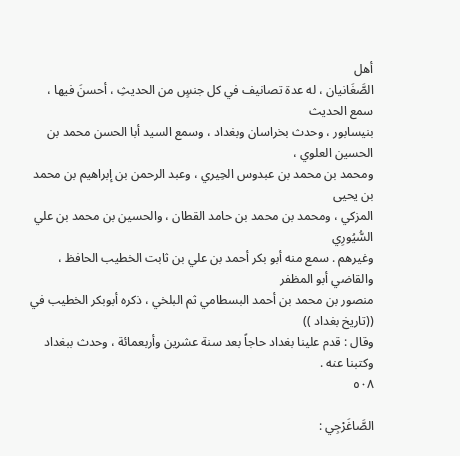أهل
الصَّغَانيان ، له عدة تصانيف في كل جنسٍ من الحديثِ ، أحسنَ فيها ، سمع الحديث
بنيسابور ، وحدث بخراسان وبغداد ، وسمع السيد أبا الحسن محمد بن الحسين العلوي ،
ومحمد بن محمد بن عبدوس الحِيري ، وعبد الرحمن بن إبراهيم بن محمد بن يحيى
المزكي ، ومحمد بن محمد بن حامد القطان ، والحسين بن محمد بن علي السُّيُورِي
وغيرهم . سمع منه أبو بكر أحمد بن علي بن ثابت الخطيب الحافظ ، والقاضي أبو المظفر
منصور بن محمد بن أحمد البسطامي ثم البلخي ، ذكره أبوبكر الخطيب في ((تاريخ بغداد ))
وقال : قدم علينا بغداد حاجاً بعد سنة عشرين وأربعمائة ، وحدث ببغداد وكتبنا عنه .
٥٠٨

الصَّاغَرْجِي :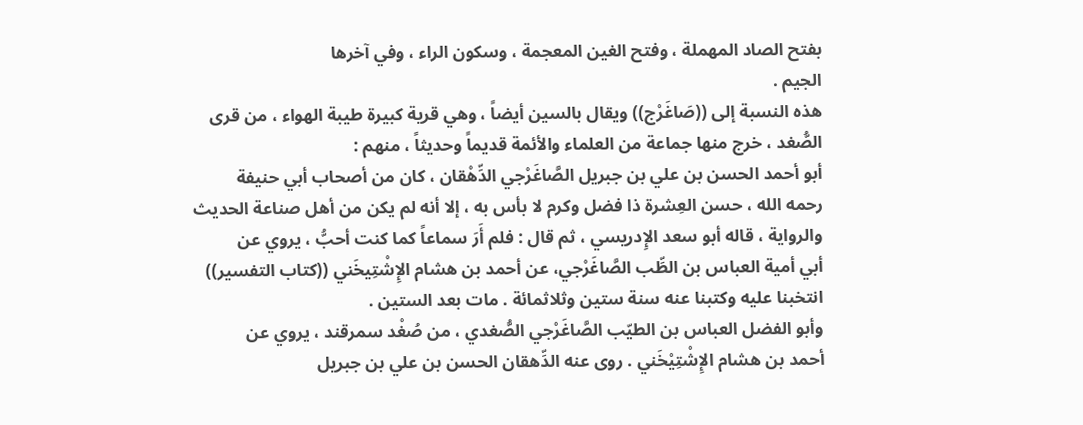بفتح الصاد المهملة ، وفتح الغين المعجمة ، وسكون الراء ، وفي آخرها
الجيم .
هذه النسبة إلى ((صَاغَرْج)) ويقال بالسين أيضاً ، وهي قرية كبيرة طيبة الهواء ، من قرى
الصُّغد ، خرج منها جماعة من العلماء والأئمة قديماً وحديثاً ، منهم :
أبو أحمد الحسن بن علي بن جبريل الصَّاغَرْجي الدِّهْقان ، كان من أصحاب أبي حنيفة
رحمه الله ، حسن العِشرة ذا فضل وكرم لا بأس به ، إلا أنه لم يكن من أهل صناعة الحديث
والرواية ، قاله أبو سعد الإِدريسي ، ثم قال : فلم أَرَ سماعاً كما كنت أحبُّ ، يروي عن
أبي أمية العباس بن الطِّب الصَّاغَرْجي، عن أحمد بن هشام الإِشْتِيخَني ((كتاب التفسير))
انتخبنا عليه وكتبنا عنه سنة ستين وثلاثمائة . مات بعد الستين .
وأبو الفضل العباس بن الطيّب الصَّاغَرْجي الصُّغدي ، من صُغْد سمرقند ، يروي عن
أحمد بن هشام الإِشْتِيْخَني . روى عنه الدِّهقان الحسن بن علي بن جبريل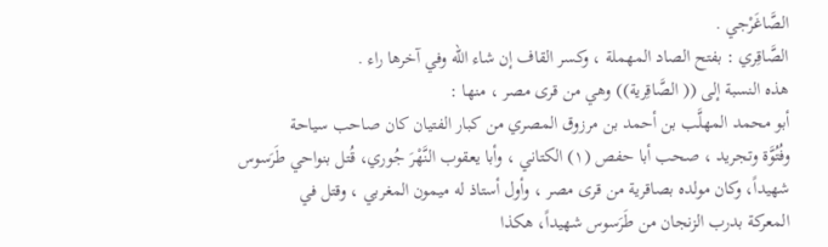الصَّاغَرْجي .
الصَّاقِري : بفتح الصاد المهملة ، وكسر القاف إن شاء الله وفي آخرها راء .
هذه النسبة إلى (( الصَّاقِرية)) وهي من قرى مصر ، منها :
أبو محمد المهلَّب بن أحمد بن مرزوق المصري من كبار الفتيان كان صاحب سياحة
وفُتُوَّة وتجريد ، صحب أبا حفص (١) الكتاني ، وأبا يعقوب النَّهْرَ جُوري، قُتل بنواحي طَرَسوس
شهيداً، وكان مولده بصاقرية من قرى مصر ، وأول أستاذ له ميمون المغربي ، وقتل في
المعركة بدرب الزنجان من طَرَسوس شهيداً، هكذا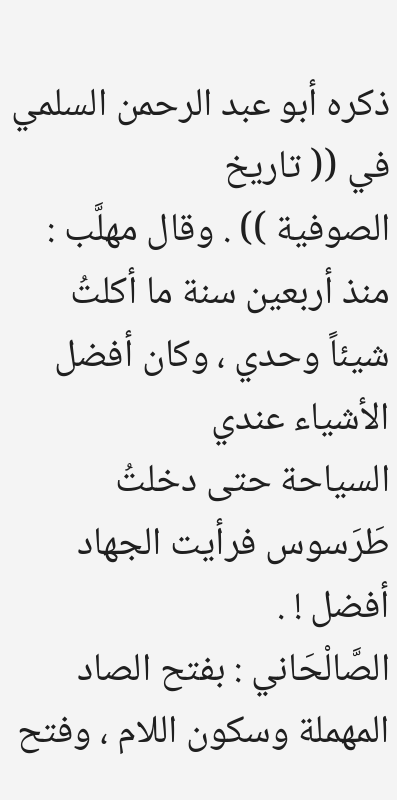ذكره أبو عبد الرحمن السلمي في (( تاريخ
الصوفية )) . وقال مهلَّب : منذ أربعين سنة ما أكلتُ شيئاً وحدي ، وكان أفضل الأشياء عندي
السياحة حتى دخلتُ طَرَسوس فرأيت الجهاد أفضل ! .
الصَّالْحَاني : بفتح الصاد المهملة وسكون اللام ، وفتح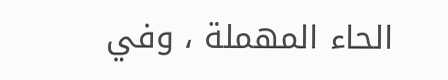الحاء المهملة ، وفي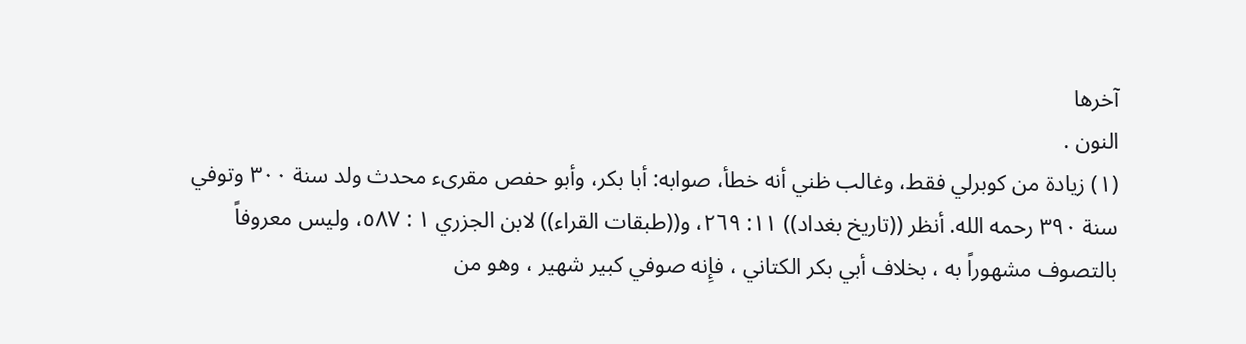آخرها
النون .
(١) زيادة من كوبرلي فقط، وغالب ظني أنه خطأ، صوابه: أبا بكر، وأبو حفص مقرىء محدث ولد سنة ٣٠٠ وتوفي
سنة ٣٩٠ رحمه الله. أنظر ((تاريخ بغداد)) ١١: ٢٦٩، و((طبقات القراء)) لابن الجزري ١ : ٥٨٧، وليس معروفاً
بالتصوف مشهوراً به ، بخلاف أبي بكر الكتاني ، فإِنه صوفي كبير شهير ، وهو من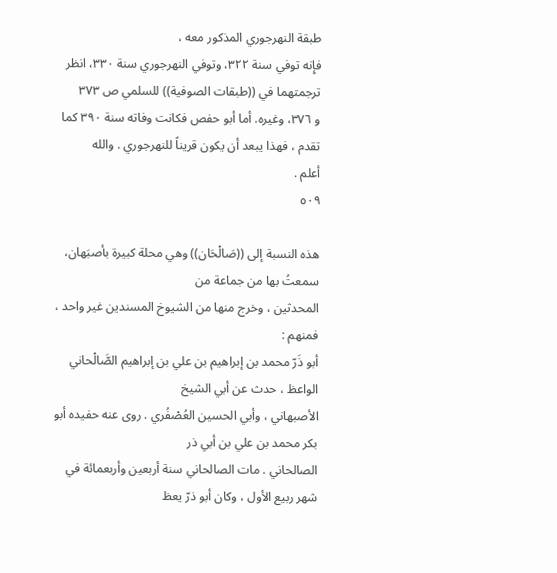طبقة النهرجوري المذكور معه ،
فإِنه توفي سنة ٣٢٢، وتوفي النهرجوري سنة ٣٣٠، انظر ترجمتهما في ((طبقات الصوفية)) للسلمي ص ٣٧٣
و ٣٧٦، وغيره. أما أبو حفص فكانت وفاته سنة ٣٩٠ كما تقدم ، فهذا يبعد أن يكون قريناً للنهرجوري . والله
أعلم .
٥٠٩

هذه النسبة إلى ((صَالْحَان)) وهي محلة كبيرة بأصبَهان، سمعتُ بها من جماعة من
المحدثين ، وخرج منها من الشيوخ المسندين غير واحد ، فمنهم :
أبو ذَرّ محمد بن إبراهيم بن علي بن إبراهيم الصَّالْحاني الواعظ ، حدث عن أبي الشيخ
الأصبهاني ، وأبي الحسين العُصْفُري . روى عنه حفيده أبو بكر محمد بن علي بن أبي ذر
الصالحاني . مات الصالحاني سنة أربعين وأربعمائة في شهر ربيع الأول ، وكان أبو ذرّ يعظ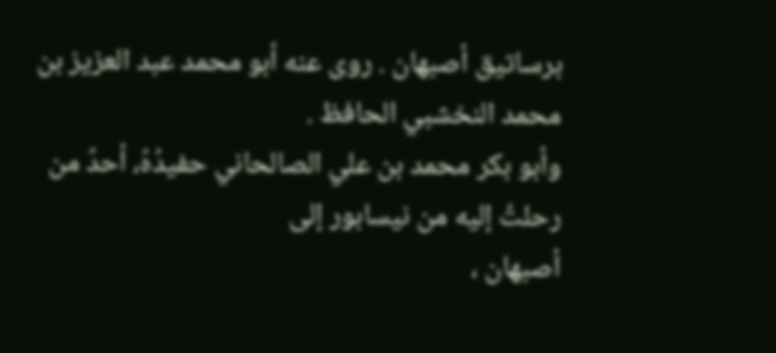برساتيق أصبهان . روى عنه أبو محمد عبد العزيز بن محمد النخشبي الحافظ .
وأبو بكر محمد بن علي الصالحاني حفيدُهُ، أحدٌ من رحلتُ إليه من نيسابور إلى
أصبهان ،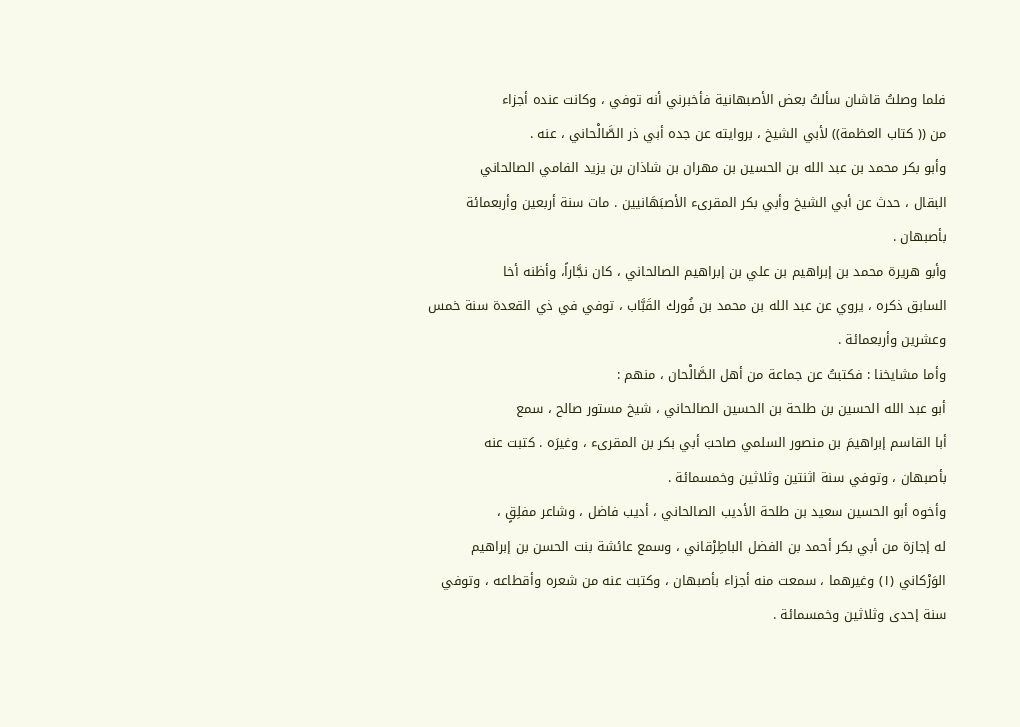فلما وصلتُ قاشان سألتُ بعض الأصبهانية فأخبرني أنه توفي ، وكانت عنده أجزاء
من (( كتاب العظمة)) لأبي الشيخ ، بروايته عن جده أبي ذر الصَّالْحاني ، عنه .
وأبو بكر محمد بن عبد الله بن الحسين بن مهران بن شاذان بن يزيد الفامي الصالحاني
البقال ، حدث عن أبي الشيخ وأبي بكر المقرىء الأصبَهَانيين . مات سنة أربعين وأربعمائة
بأصبهان .
وأبو هريرة محمد بن إبراهيم بن علي بن إبراهيم الصالحاني ، كان نجَّاراً، وأظنه أخا
السابق ذكره ، يروي عن عبد الله بن محمد بن فُورك القَبَّاب ، توفي في ذي القعدة سنة خمس
وعشرين وأربعمائة .
وأما مشايخنا : فكتبتُ عن جماعة من أهل الصَّالْحان ، منهم :
أبو عبد الله الحسين بن طلحة بن الحسين الصالحاني ، شيخ مستور صالح ، سمع
أبا القاسم إبراهيمَ بن منصور السلمي صاحبَ أبي بكر بن المقرىء ، وغيرَه . كتبت عنه
بأصبهان ، وتوفي سنة اثنتين وثلاثين وخمسمائة .
وأخوه أبو الحسين سعيد بن طلحة الأديب الصالحاني ، أديب فاضل ، وشاعر مفلِقٍ ،
له إجازة من أبي بكر أحمد بن الفضل الباطِرْقاني ، وسمع عائشة بنت الحسن بن إبراهيم
الوَرْكاني (١) وغيرهما ، سمعت منه أجزاء بأصبهان ، وكتبت عنه من شعره وأقطاعه ، وتوفي
سنة إحدى وثلاثين وخمسمائة .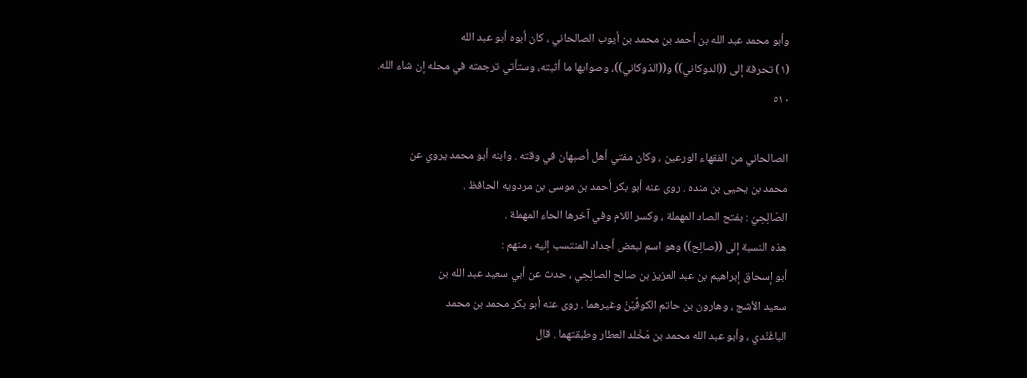وأبو محمد عبد الله بن أحمد بن محمد بن أيوب الصالحاني ، كان أبوه أبو عبد الله
(١) تحرفة إلى ((الدوكاني)) و((الذوكاني))، وصوابها ما أثبته، وستأتي ترجمته في محله إن شاء الله.
٥١٠

الصالحاني من الفقهاء الورعين ، وكان مفتي أهل أصبهان في وقته . وابنه أبو محمد يروي عن
محمد بن يحيى بن منده . روى عنه أبو بكر أحمد بن موسى بن مردويه الحافظ .
الصّالِحِيّ : بفتح الصاد المهملة ، وكسر اللام وفي آخرها الحاء المهملة .
هذه النسبة إلى ((صالِح)) وهو اسم لبعض أجداد المنتسب إليه ، منهم :
أبو إسحاق إبراهيم بن عبد العزيز بن صالح الصالِحِي ، حدث عن أبي سعيد عبد الله بن
سعيد الأشج ، وهارون بن حاتم الكوفَّيْنْ وغيرهما . روى عنه أبو بكر محمد بن محمد
الباغَنْدي ، وأبو عبد الله محمد بن مَخْلد العطار وطبقتهما . قال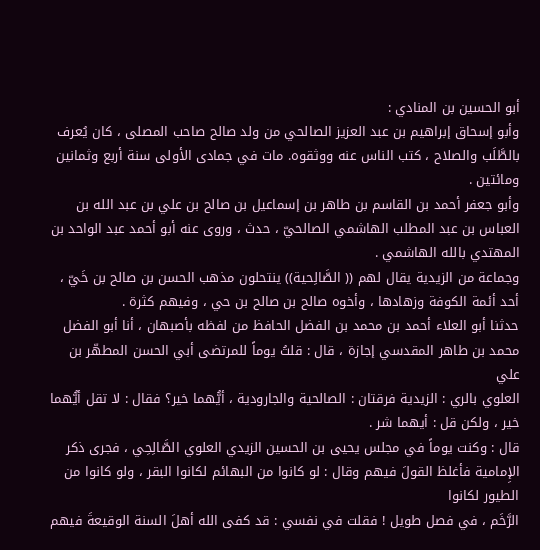أبو الحسين بن المنادي :
وأبو إسحاق إبراهيم بن عبد العزيز الصالحي من ولد صالح صاحب المصلى ، كان يُعرف
بالطَّلَب والصلاح ، كتب الناس عنه ووثقوه. مات في جمادى الأولى سنة أربع وثمانين
ومائتين .
وأبو جعفر أحمد بن القاسم بن طاهر بن إسماعيل بن صالح بن علي بن عبد الله بن
العباس بن عبد المطلب الهاشمي الصالحيّ ، حدث ، وروى عنه أبو أحمد عبد الواحد بن
المهتدي بالله الهاشمي .
وجماعة من الزيدية يقال لهم (( الصَّالِحية)) ينتحلون مذهب الحسن بن صالح بن خَيّ ،
أحد أئمة الكوفة وزهادها ، وأخوه صالح بن صالح بن حي ، وفيهم كثرة .
حدثنا أبو العلاء أحمد بن محمد بن الفضل الحافظ من لفظه بأصبهان ، أنا أبو الفضل
محمد بن طاهر المقدسي إجازة ، قال : قلتُ يوماً للمرتضى أبي الحسن المطهّر بن علي
العلوي بالري : الزيدية فرقتان : الصالحية والجارودية ، أيُّهما خير؟ فقال : لا تقل أيُّهما
خير ، ولكن قل : أيهما شر .
قال : وكنت يوماً في مجلس يحيى بن الحسين الزيدي العلوي الصَّالِحِي ، فجرى ذكر
الإِمامية فأغلظ القولَ فيهم وقال : لو كانوا من البهائم لكانوا البقر ، ولو كانوا من الطيور لكانوا
الرَّخَم ، في فصل طويل ! فقلت في نفسي : قد كفى الله أهلَ السنة الوقيعةَ فيهم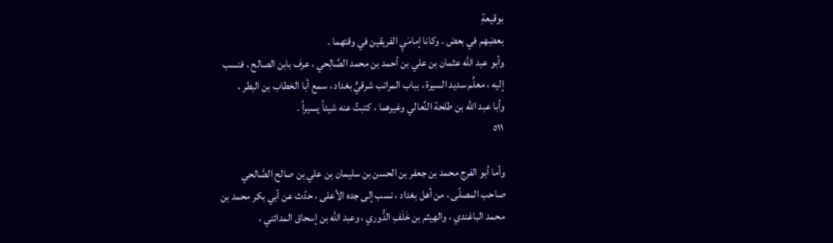بوقيعةِ
بعضِهم في بعض . وكانا إمامَيِ الفريقين في وقتهما .
وأبو عبد الله عثمان بن علي بن أحمد بن محمد الصَّالِحي ، عرف بابن الصالح ، فنسب
إليه ، معلِّم سديد السيرة ، بباب المراتب شرقيٍّ بغداد ، سمع أبا الخطاب بن البطر ،
وأبا عبد الله بن طلحة النِّعالي وغيرهما ، كتبتُ عنه شيئاً يسيراً .
٥١١

وأما أبو الفرج محمد بن جعفر بن الحسن بن سليمان بن علي بن صالح الصَّالحي
صاحب المصلّى ، من أهل بغداد ، نسب إلى جده الأعلى ، حدّث عن أبي بكر محمد بن
محمد الباغندي ، والهيثم بن خَلَفِ الدُّوري ، وعبد الله بن إسحاق المدائني ،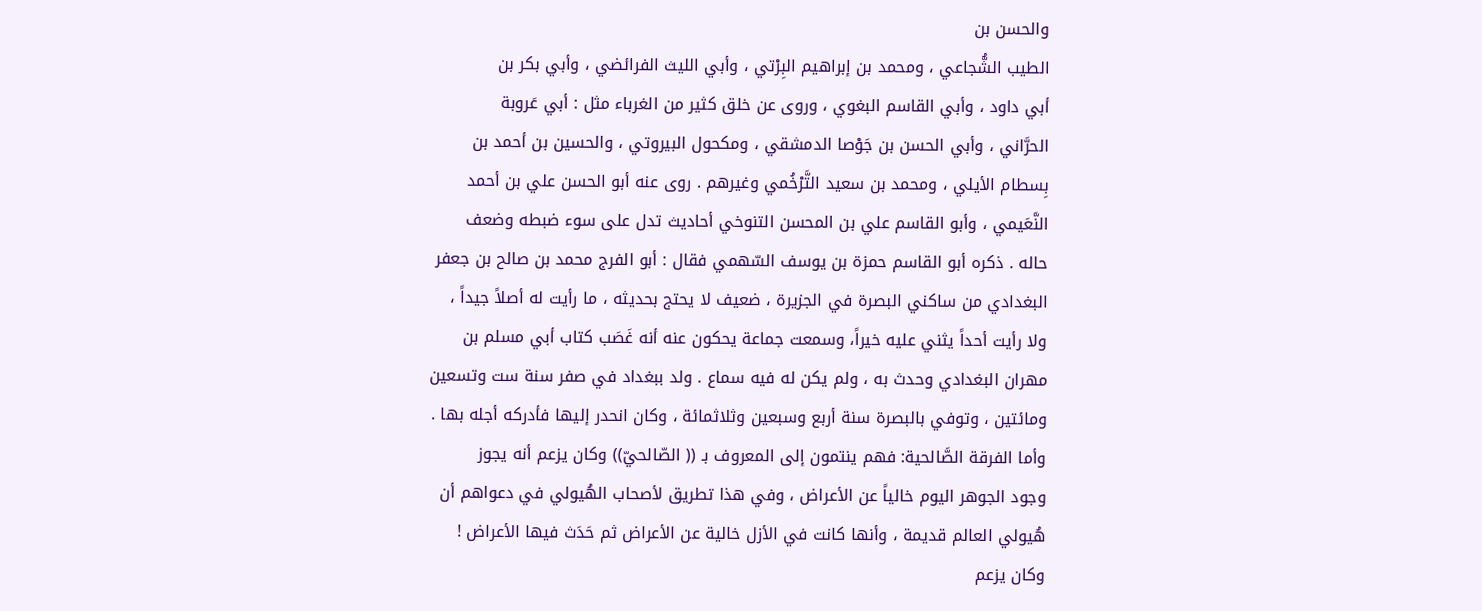والحسن بن
الطيب الشُّجاعي ، ومحمد بن إبراهيم البِرْتي ، وأبي الليث الفرائضي ، وأبي بكر بن
أبي داود ، وأبي القاسم البغوي ، وروى عن خلق كثير من الغرباء مثل : أبي عَروبة
الحرَّاني ، وأبي الحسن بن جَوْصا الدمشقي ، ومكحول البيروتي ، والحسين بن أحمد بن
بِسطام الأيلي ، ومحمد بن سعيد التَّرْخُمي وغيرهم . روى عنه أبو الحسن علي بن أحمد
النَّعَيمي ، وأبو القاسم علي بن المحسن التنوخي أحاديث تدل على سوء ضبطه وضعف
حاله . ذكره أبو القاسم حمزة بن يوسف السّهمي فقال : أبو الفرج محمد بن صالح بن جعفر
البغدادي من ساكني البصرة في الجزيرة ، ضعيف لا يحتج بحديثه ، ما رأيت له أصلاً جيداً ،
ولا رأيت أحداً يثني عليه خيراً، وسمعت جماعة يحكون عنه أنه غَصَب كتاب أبي مسلم بن
مهران البغدادي وحدث به ، ولم يكن له فيه سماع . ولد ببغداد في صفر سنة ست وتسعين
ومائتين ، وتوفي بالبصرة سنة أربع وسبعين وثلاثمائة ، وكان انحدر إليها فأدركه أجله بها .
وأما الفرقة الصَّالحية: فهم ينتمون إلى المعروف بـ (( الصّالحيّ)) وكان يزعم أنه يجوز
وجود الجوهر اليوم خالياً عن الأعراض ، وفي هذا تطريق لأصحاب الهُيولي في دعواهم أن
هُيولي العالم قديمة ، وأنها كانت في الأزل خالية عن الأعراض ثم حَدَث فيها الأعراض !
وكان يزعم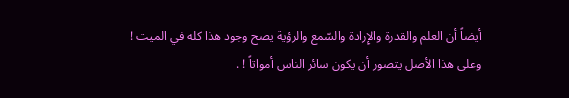أيضاً أن العلم والقدرة والإِرادة والسّمع والرؤية يصح وجود هذا كله في الميت !
وعلى هذا الأصل يتصور أن يكون سائر الناس أمواتاً ! .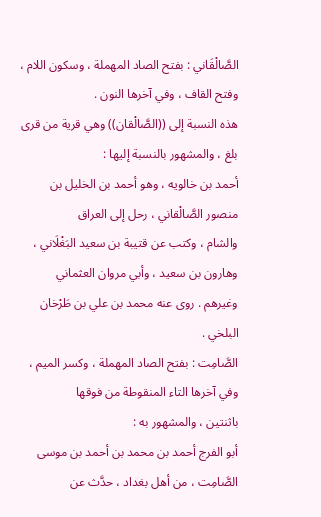الصَّالْقَاني : بفتح الصاد المهملة ، وسكون اللام ، وفتح القاف ، وفي آخرها النون .
هذه النسبة إلى ((الصَّالْقان)) وهي قرية من قرى بلغ ، والمشهور بالنسبة إليها :
أحمد بن خالويه ، وهو أحمد بن الخليل بن منصور الصَّالْقاني ، رحل إلى العراق
والشام ، وكتب عن قتيبة بن سعيد البَغْلَاني ، وهارون بن سعيد ، وأبي مروان العثماني
وغيرهم . روى عنه محمد بن علي بن طَرْخان البلخي .
الصَّامِت : بفتح الصاد المهملة ، وكسر الميم ، وفي آخرها التاء المنقوطة من فوقها
باثنتين ، والمشهور به :
أبو الفرج أحمد بن محمد بن أحمد بن موسى الصَّامِت ، من أهل بغداد ، حدَّث عن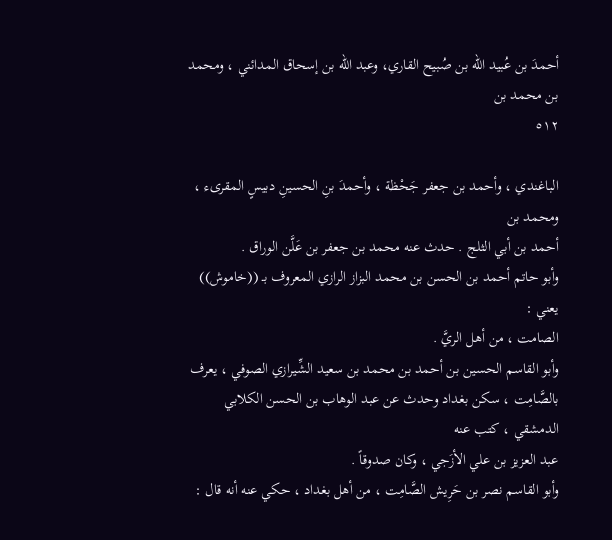أحمدَ بن عُبيد الله بن صُبيح القاري، وعبد الله بن إسحاق المدائني ، ومحمد بن محمد بن
٥١٢

الباغندي ، وأحمد بن جعفر جَحْظة ، وأحمدَ بنِ الحسينِ دبيسٍ المقرىء ، ومحمد بن
أحمد بن أبي الثلج . حدث عنه محمد بن جعفر بن عَلَّن الوراق .
وأبو حاتم أحمد بن الحسن بن محمد البزاز الرازي المعروف بـ ((خاموش)) يعني :
الصامت ، من أهل الريَّ .
وأبو القاسم الحسين بن أحمد بن محمد بن سعيد الشِّيرازي الصوفي ، يعرف
بالصَّامِت ، سكن بغداد وحدث عن عبد الوهاب بن الحسن الكلابي الدمشقي ، كتب عنه
عبد العزيز بن علي الأزَجي ، وكان صدوقاً .
وأبو القاسم نصر بن حَرِيش الصَّامِت ، من أهل بغداد ، حكي عنه أنه قال :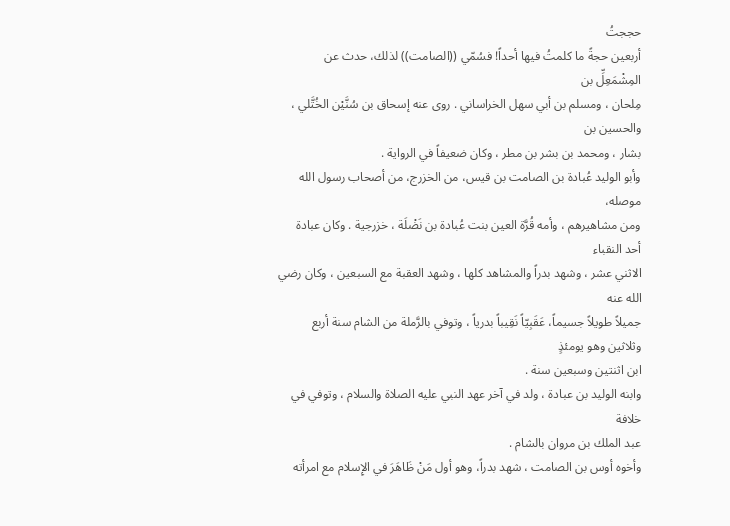حججتُ
أربعين حجةً ما كلمتُ فيها أحداً! فسُمّي ((الصامت)) لذلك، حدث عن المِشْمَعِلِّ بن
مِلحان ، ومسلم بن أبي سهل الخراساني . روى عنه إسحاق بن سُنَّيْن الخُتَّلي ، والحسين بن
بشار ، ومحمد بن بشر بن مطر ، وكان ضعيفاً في الرواية .
وأبو الوليد عُبادة بن الصامت بن قيس، من الخزرج، من أصحاب رسول الله موصله،
ومن مشاهيرهم ، وأمه قُرَّة العين بنت عُبادة بن نَضْلَة ، خزرجية . وكان عبادة أحد النقباء
الاثني عشر ، وشهد بدراً والمشاهد كلها ، وشهد العقبة مع السبعين ، وكان رضي الله عنه
جميلاً طويلاً جسيماً، عَقَبِيّاً نَقِيباً بدرياً ، وتوفي بالرَّملة من الشام سنة أربع وثلاثين وهو يومئذٍ
ابن اثنتين وسبعين سنة .
وابنه الوليد بن عبادة ، ولد في آخر عهد النبي عليه الصلاة والسلام ، وتوفي في خلافة
عبد الملك بن مروان بالشام .
وأخوه أوس بن الصامت ، شهد بدراً، وهو أول مَنْ ظَاهَرَ في الإِسلام مع امرأته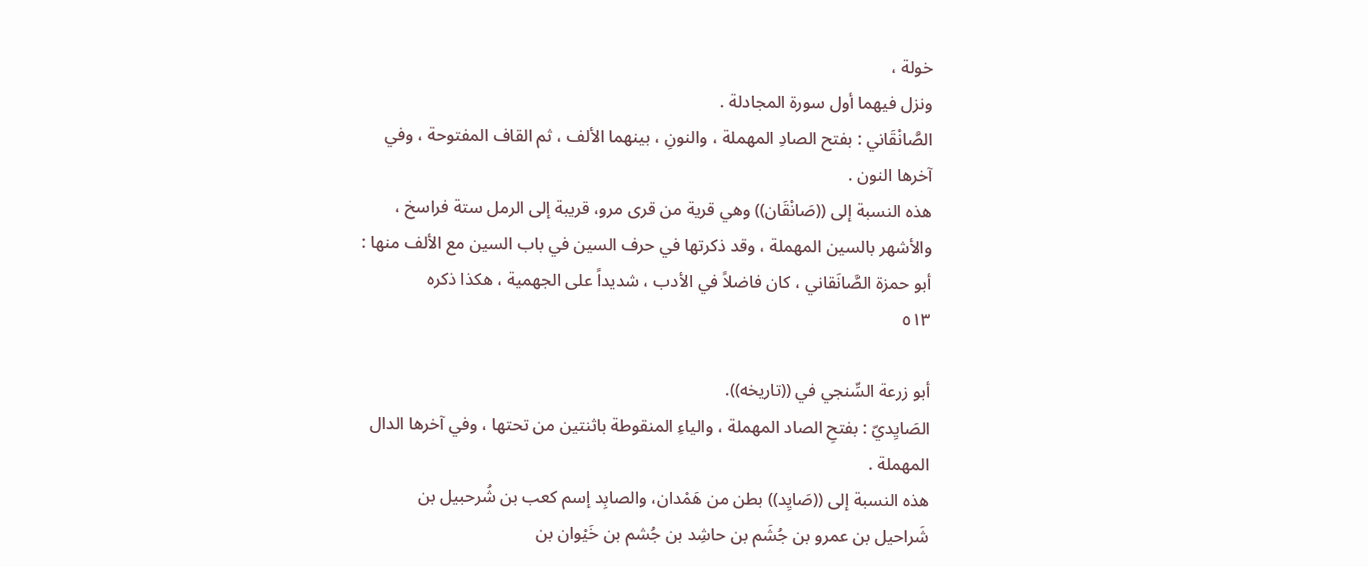خولة ،
ونزل فيهما أول سورة المجادلة .
الصَّانْقَاني : بفتح الصادِ المهملة ، والنونِ ، بينهما الألف ، ثم القاف المفتوحة ، وفي
آخرها النون .
هذه النسبة إلى ((صَانْقَان)) وهي قرية من قرى مرو، قريبة إلى الرمل ستة فراسخ ،
والأشهر بالسين المهملة ، وقد ذكرتها في حرف السين في باب السين مع الألف منها :
أبو حمزة الصَّانَقاني ، كان فاضلاً في الأدب ، شديداً على الجهمية ، هكذا ذكره
٥١٣

أبو زرعة السِّنجي في ((تاريخه)).
الصَايِديّ : بفتحِ الصاد المهملة ، والياءِ المنقوطة باثنتين من تحتها ، وفي آخرها الدال
المهملة .
هذه النسبة إلى ((صَايِد)) بطن من هَمْدان، والصابِد إسم كعب بن شُرحبيل بن
شَراحيل بن عمرو بن جُشَم بن حاشِد بن جُشم بن خَيْوان بن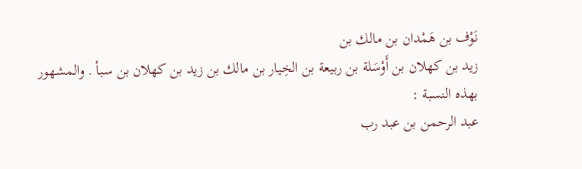نَوْف بن ھَمْدان بن مالك بن
زيد بن كهلان بن أَوْسَلة بن ربيعة بن الخِيار بن مالك بن زيد بن كهلان بن سبأ . والمشهور
بهذه النسبة :
عبد الرحمن بن عبد رب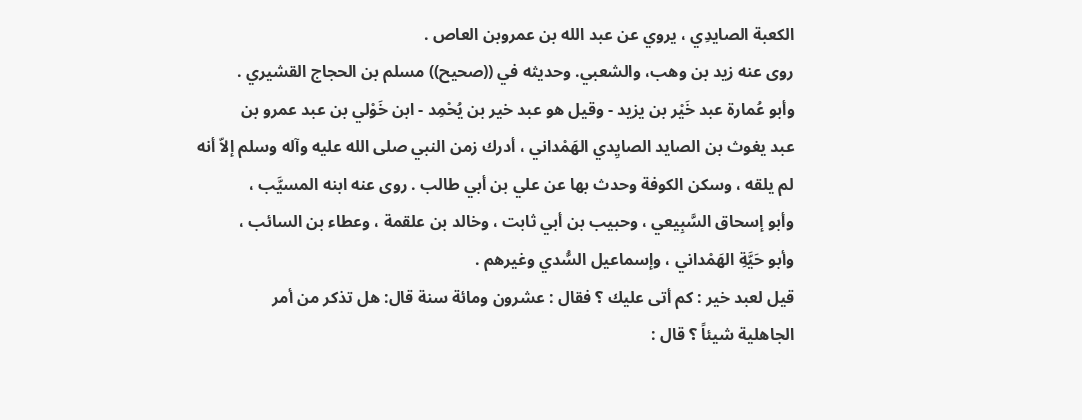الكعبة الصايدِي ، يروي عن عبد الله بن عمروبن العاص .
روى عنه زيد بن وهب، والشعبي. وحديثه في ((صحيح)) مسلم بن الحجاج القشيري .
وأبو عُمارة عبد خَيْر بن يزيد - وقيل هو عبد خير بن يُحْمِد - ابن خَوْلي بن عبد عمرو بن
عبد يغوث بن الصايد الصايِدي الهَمْداني ، أدرك زمن النبي صلى الله عليه وآله وسلم إلاّ أنه
لم يلقه ، وسكن الكوفة وحدث بها عن علي بن أبي طالب . روى عنه ابنه المسيَّب ،
وأبو إسحاق السَّبِيعي ، وحبيب بن أبي ثابت ، وخالد بن علقمة ، وعطاء بن السائب ،
وأبو حَيَّةِ الهَمْداني ، وإسماعيل السُّدي وغيرهم .
قيل لعبد خير : كم أتى عليك ؟ فقال : عشرون ومائة سنة قال: هل تذكر من أمر
الجاهلية شيئاً ؟ قال :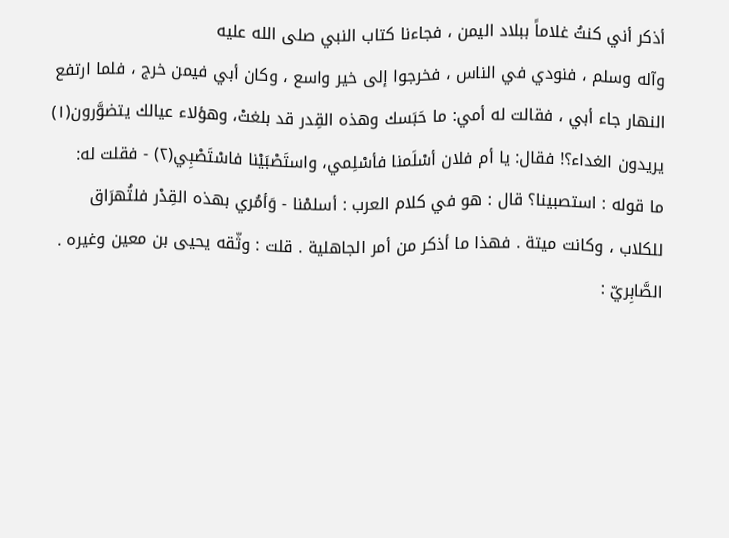أذكر أني كنتُ غلاماً ببلاد اليمن ، فجاءنا كتاب النبي صلى الله عليه
وآله وسلم ، فنودي في الناس ، فخرجوا إلى خير واسع ، وكان أبي فيمن خرج ، فلما ارتفع
النهار جاء أبي ، فقالت له أمي: ما حَبَسك وهذه القِدر قد بلغتْ، وهؤلاء عيالك يتضوَّرون(١)
يريدون الغداء؟! فقال: يا أم فلان أسْلَمنا فأسْلِمي، واستَصْبَيْنا فاسْتَصْبِي(٢) - فقلت له:
ما قوله : استصبينا؟ قال : هو في كلام العرب : أسلمْنا - وَأمُري بهذه القِدْر فلتُهرَاق
للكلاب ، وكانت ميتة . فهذا ما أذكر من أمر الجاهلية . قلت : وثّقه يحيى بن معين وغيره .
الصَّابِريّ :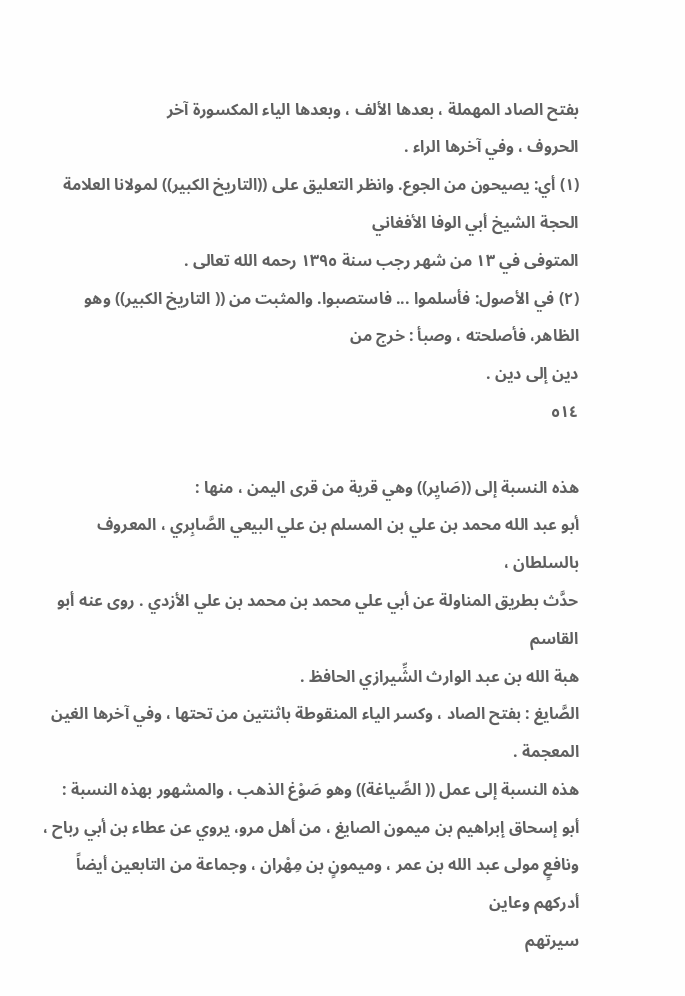بفتح الصاد المهملة ، بعدها الألف ، وبعدها الياء المكسورة آخر
الحروف ، وفي آخرها الراء .
(١) أي: يصيحون من الجوع. وانظر التعليق على ((التاريخ الكبير)) لمولانا العلامة الحجة الشيخ أبي الوفا الأفغاني
المتوفى في ١٣ من شهر رجب سنة ١٣٩٥ رحمه الله تعالى .
(٢) في الأصول: فأسلموا ... فاستصبوا. والمثبت من (( التاريخ الكبير)) وهو الظاهر، فأصلحته ، وصبأ : خرج من
دين إلى دين .
٥١٤

هذه النسبة إلى ((صَايِر)) وهي قرية من قرى اليمن ، منها :
أبو عبد الله محمد بن علي بن المسلم بن علي البيعي الصَّابِري ، المعروف بالسلطان ،
حدَّث بطريق المناولة عن أبي علي محمد بن محمد بن علي الأزدي . روى عنه أبو القاسم
هبة الله بن عبد الوارث الشِّيرازي الحافظ .
الصَّايغ : بفتح الصاد ، وكسر الياء المنقوطة باثنتين من تحتها ، وفي آخرها الغين
المعجمة .
هذه النسبة إلى عمل (( الصِّياغة)) وهو صَوْغ الذهب ، والمشهور بهذه النسبة :
أبو إسحاق إبراهيم بن ميمون الصايغ ، من أهل مرو، يروي عن عطاء بن أبي رباح ،
ونافعٍ مولى عبد الله بن عمر ، وميمونٍ بن مِهْران ، وجماعة من التابعين أيضاً أدركهم وعاين
سيرتهم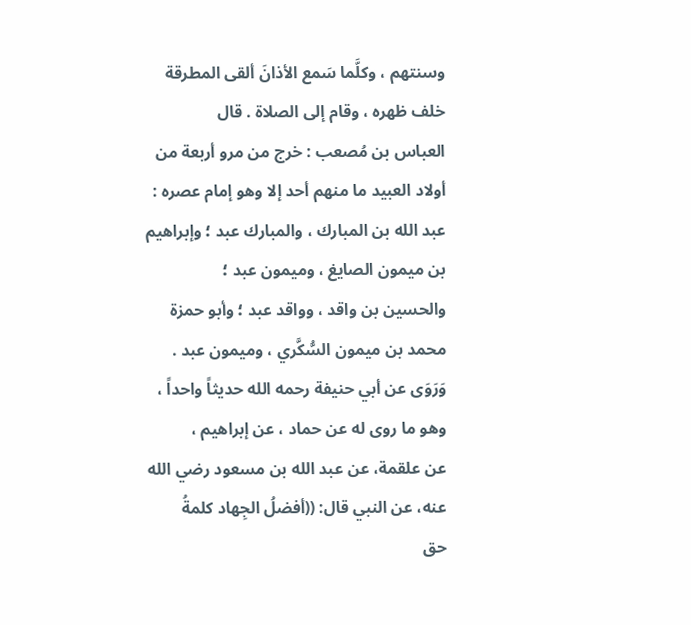وسنتهم ، وكلَّما سَمع الأذانَ ألقى المطرقة خلف ظهره ، وقام إلى الصلاة . قال
العباس بن مُصعب : خرج من مرو أربعة من أولاد العبيد ما منهم أحد إلا وهو إمام عصره :
عبد الله بن المبارك ، والمبارك عبد ؛ وإبراهيم بن ميمون الصايغ ، وميمون عبد ؛
والحسين بن واقد ، وواقد عبد ؛ وأبو حمزة محمد بن ميمون السُّكَّري ، وميمون عبد .
وَرَوَى عن أبي حنيفة رحمه الله حديثاً واحداً ، وهو ما روى له عن حماد ، عن إبراهيم ،
عن علقمة، عن عبد الله بن مسعود رضي الله عنه، عن النبي قال: ((أفضلُ الجِهاد كلمةُ
حق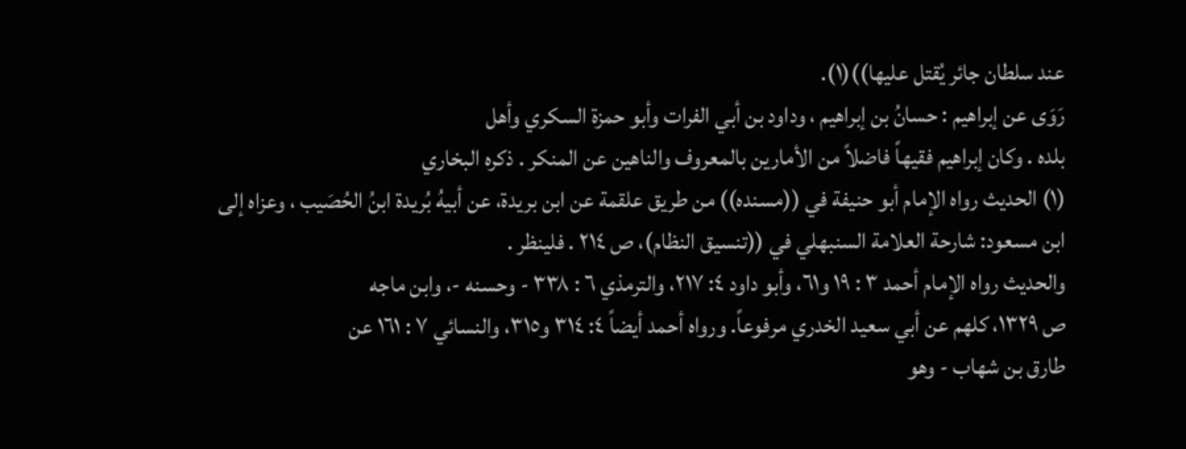عند سلطان جائر يُقتل عليها))(١).
رَوَى عن إبراهيم : حسانُ بن إبراهيم ، وداود بن أبي الفرات وأبو حمزة السكري وأهل
بلده . وكان إبراهيم فقيهاً فاضلاً من الأمارين بالمعروف والناهين عن المنكر . ذكره البخاري
(١) الحديث رواه الإمام أبو حنيفة في ((مسنده)) من طريق علقمة عن ابن بريدة، عن أبيهُ بُريدة ابنُ الحُصَيب ، وعزاه إلى
ابن مسعود: شارحة العلامة السنبهلي في ((تنسيق النظام)، ص ٢١٤ . فلينظر .
والحديث رواه الإمام أحمد ٣ : ١٩ و٦١، وأبو داود ٤: ٢١٧، والترمذي ٦ : ٣٣٨ - وحسنه -، وابن ماجه
ص ١٣٢٩، كلهم عن أبي سعيد الخدري مرفوعاً. ورواه أحمد أيضاً ٤: ٣١٤ و٣١٥، والنسائي ٧ : ١٦١ عن
طارق بن شهاب - وهو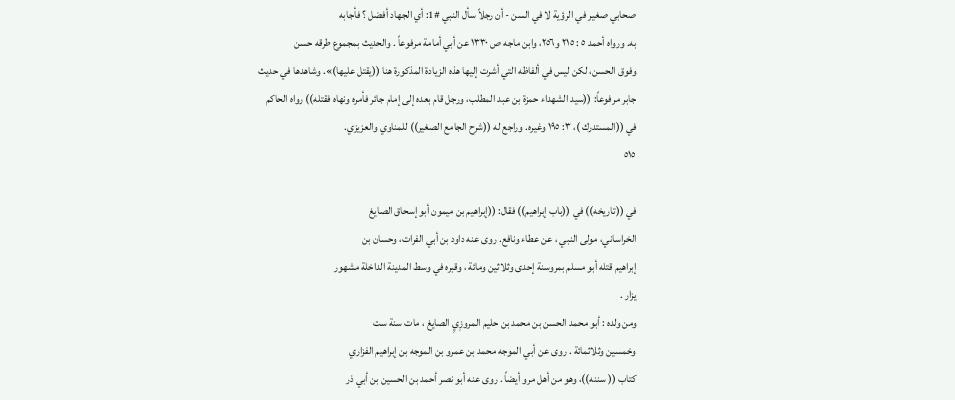صحابي صغير في الرؤية لا في السن - أن رجلاً سأل النبي #1: أي الجهاد أفضل ؟ فأجابه
به. ورواه أحمد ٥ : ٢١٥ و٢٥٦، وابن ماجه ص ١٣٣٠ عن أبي أمامة مرفوعاً . والحديث بمجموع طرقه حسن
وفوق الحسن، لكن ليس في ألفاظه التي أشرت إليها هذه الزيادة المذكورة هنا ((يقتل عليها)». وشاهدها في حديث
جابر مرفوعاً: ((سيد الشهداء حمزة بن عبد المطلب، ورجل قام بعده إلى إمام جائر فأمره ونهاه فقتله)) رواه الحاكم
في ((المستدرك )، ٣: ١٩٥ وغيره. وراجع له ((شرح الجامع الصغير)) للمناوي والعزيزي.
٥١٥

في ((تاريخه)) في ((باب إبراهيم)) فقال: ((إبراهيم بن ميمون أبو إسحاق الصايغ
الخراساني، مولى النبي ، عن عطاء ونافع. روى عنه داود بن أبي الفرات، وحسان بن
إبراهيم قتله أبو مسلم بمروسنة إحدى وثلاثين ومائة ، وقبره في وسط المدينة الداخلة مشهور
یزار .
ومن ولده : أبو محمد الحسن بن محمد بن حليم المروزِيِ الصايغ ، مات سنة ست
وخمسين وثلاثمائة . روى عن أبي الموجه محمد بن عمرو بن الموجه بن إبراهيم الفزاري
كتاب (( سننه))، وهو من أهل مرو أيضاً . روى عنه أبو نصر أحمد بن الحسين بن أبي ذر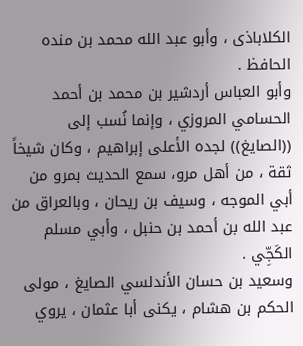الكلاباذى ، وأبو عبد الله محمد بن منده الحافظ .
وأبو العباس أردشير بن محمد بن أحمد الحسامي المروزي ، وإنما نُسب إلى
((الصايغ)) لجده الأعلى إبراهيم ، وكان شيخاً ثقة ، من أهل مرو، سمع الحديث بمرو من
أبي الموجه ، وسيف بن ريحان ، وبالعراق من عبد الله بن أحمد بن حنبل ، وأبي مسلم
الكَجِّي .
وسعيد بن حسان الأندلسي الصايغ ، مولى الحكم بن هشام ، يكنى أبا عثمان ، يروي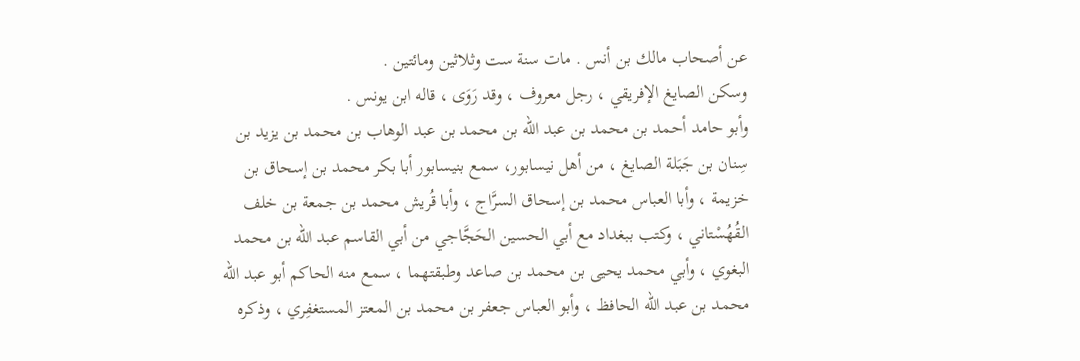عن أصحاب مالك بن أنس . مات سنة ست وثلاثين ومائتين .
وسكن الصايغ الإفريقي ، رجل معروف ، وقد رَوَى ، قاله ابن يونس .
وأبو حامد أحمد بن محمد بن عبد الله بن محمد بن عبد الوهاب بن محمد بن يزيد بن
سِنان بن جَبَلة الصايغ ، من أهل نيسابور، سمع بنيسابور أبا بكر محمد بن إسحاق بن
خزيمة ، وأبا العباس محمد بن إسحاق السرَّاج ، وأبا قُريش محمد بن جمعة بن خلف
القُهُسْتاني ، وكتب ببغداد مع أبي الحسين الحَجَّاجي من أبي القاسم عبد الله بن محمد
البغوي ، وأبي محمد يحيى بن محمد بن صاعد وطبقتهما ، سمع منه الحاكم أبو عبد الله
محمد بن عبد الله الحافظ ، وأبو العباس جعفر بن محمد بن المعتز المستغفِري ، وذكره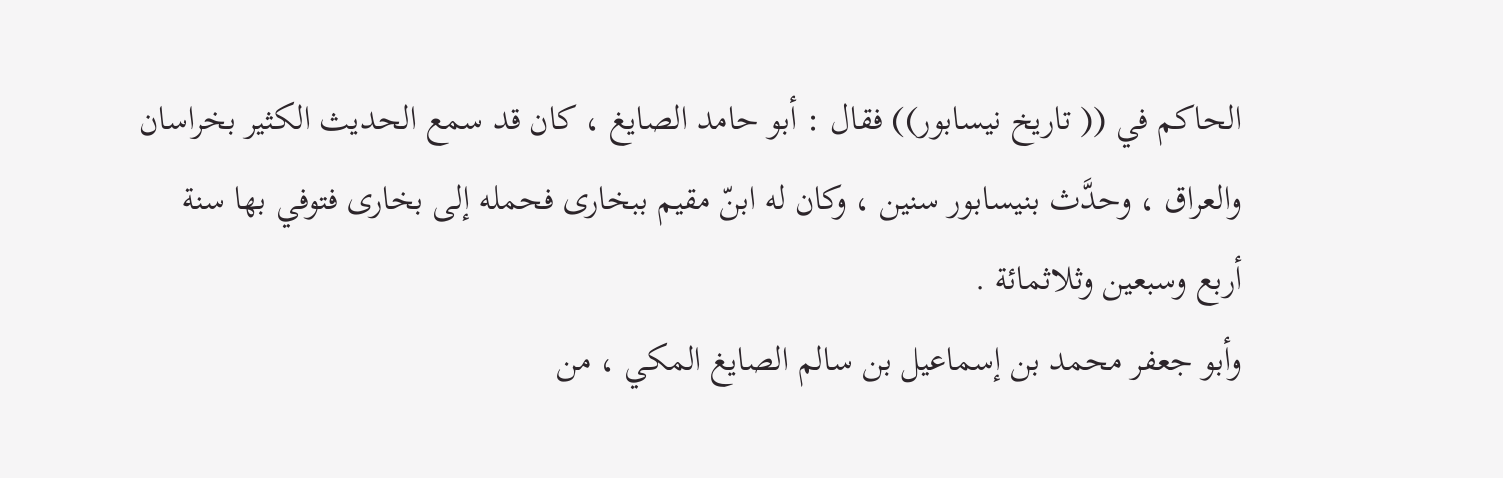الحاكم في (( تاريخ نيسابور)) فقال : أبو حامد الصايغ ، كان قد سمع الحديث الكثير بخراسان
والعراق ، وحدَّث بنيسابور سنين ، وكان له ابنّ مقيم ببخارى فحمله إلى بخارى فتوفي بها سنة
أربع وسبعين وثلاثمائة .
وأبو جعفر محمد بن إسماعيل بن سالم الصايغ المكي ، من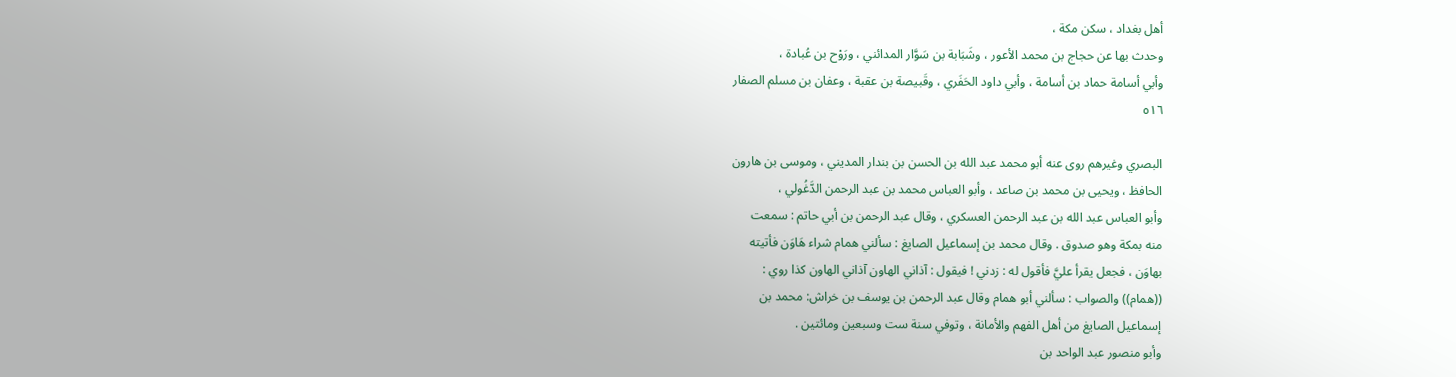أهل بغداد ، سكن مكة ،
وحدث بها عن حجاج بن محمد الأعور ، وشَبَابة بن سَوَّار المدائني ، ورَوْح بن عُبادة ،
وأبي أسامة حماد بن أسامة ، وأبي داود الحَفَري ، وقَبيصة بن عقبة ، وعفان بن مسلم الصفار
٥١٦

البصري وغيرهم روى عنه أبو محمد عبد الله بن الحسن بن بندار المديني ، وموسى بن هارون
الحافظ ، ويحيى بن محمد بن صاعد ، وأبو العباس محمد بن عبد الرحمن الدَّغُولي ،
وأبو العباس عبد الله بن عبد الرحمن العسكري ، وقال عبد الرحمن بن أبي حاتم : سمعت
منه بمكة وهو صدوق . وقال محمد بن إسماعيل الصايغ : سألني همام شراء هَاوَن فأتيته
بهاوَن ، فجعل يقرأ عليَّ فأقول له : زدني ! فيقول : آذاني الهاون آذاني الهاون كذا روي :
((همام)) والصواب : سألني أبو همام وقال عبد الرحمن بن يوسف بن خراش: محمد بن
إسماعيل الصايغ من أهل الفهم والأمانة ، وتوفي سنة ست وسبعين ومائتين .
وأبو منصور عبد الواحد بن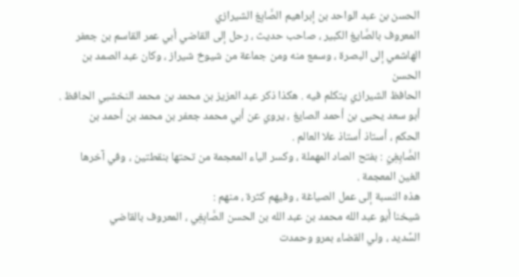الحسن بن عبد الواحد بن إبراهيم الصَّابِغ الشيرازي
المعروف بالصَّايغ الكبير ، صاحب حديث ، رحل إلى القاضي أبي عمر القاسم بن جعفر
الهاشمي إلى البصرة ، وسمع منه ومن جماعة من شيوخ شيراز ، وكان عبد الصمد بن الحسن
الحافظ الشيرازي يتكلم فيه . هكذا ذكر عبد العزيز بن محمد بن محمد النخشبي الحافظ .
أبو سعد يحيى بن أحمد الصايغ ، يروي عن أبي محمد جعفر بن محمد بن أحمد بن
الحكم ، أستاذ أستاذ علا العالم .
الصَّابِغِيّ : بفتح الصاد المهملة ، وكسر الياء المعجمة من تحتها بنقطتين ، وفي آخرها
الغين المعجمة .
هذه النسبة إلى عمل الصياغة ، وفيهم كثرة ، منهم :
شيخنا أبو عبد الله محمد بن عبد الله بن الحسن الصَّابِغِي ، المعروف بالقاضي
السَّديد ، ولي القضاء بمرو وحمدت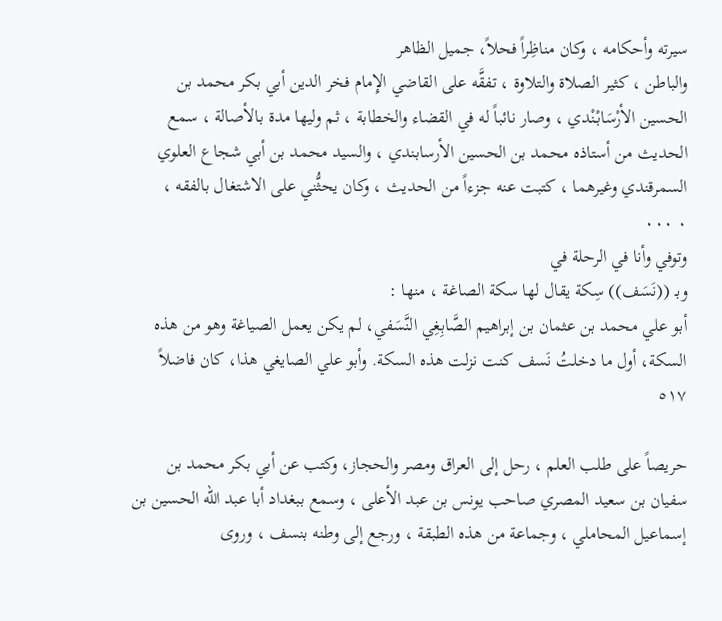سيرته وأحكامه ، وكان مناظِراً فحلاً، جميل الظاهر
والباطن ، كثير الصلاة والتلاوة ، تفقَّه على القاضي الإِمام فخر الدين أبي بكر محمد بن
الحسين الأرْسَابْنْدي ، وصار نائباً له في القضاء والخطابة ، ثم وليها مدة بالأصالة ، سمع
الحديث من أستاذه محمد بن الحسين الأرسابندي ، والسيد محمد بن أبي شجاع العلوي
السمرقندي وغيرهما ، كتبت عنه جزءاً من الحديث ، وكان يحثُّني على الاشتغال بالفقه ،
٠ ٠٠٠
وتوفي وأنا في الرحلة في
وبـ ((نَسَف)) سِكة يقال لها سكة الصاغة ، منها :
أبو علي محمد بن عثمان بن إبراهيم الصَّابِغِي النَّسَفي، لم يكن يعمل الصياغة وهو من هذه
السكة، أول ما دخلتُ نَسف كنت نزلت هذه السكة. وأبو علي الصايغي هذا، كان فاضلاً
٥١٧

حريصاً على طلب العلم ، رحل إلى العراق ومصر والحجاز، وكتب عن أبي بكر محمد بن
سفيان بن سعيد المصري صاحب يونس بن عبد الأعلى ، وسمع ببغداد أبا عبد الله الحسين بن
إسماعيل المحاملي ، وجماعة من هذه الطبقة ، ورجع إلى وطنه بنسف ، وروى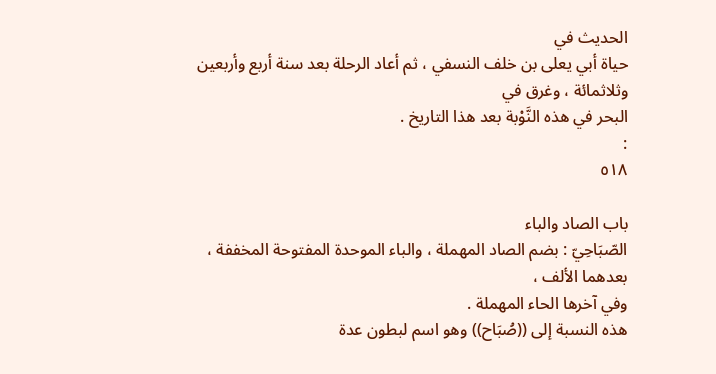الحديث في
حياة أبي يعلى بن خلف النسفي ، ثم أعاد الرحلة بعد سنة أربع وأربعين وثلاثمائة ، وغرق في
البحر في هذه النَّوْبة بعد هذا التاريخ .
:
٥١٨

باب الصاد والباء
الصّبَاحِيّ : بضم الصاد المهملة ، والباء الموحدة المفتوحة المخففة ، بعدهما الألف ،
وفي آخرها الحاء المهملة .
هذه النسبة إلى ((صُبَاح)) وهو اسم لبطون عدة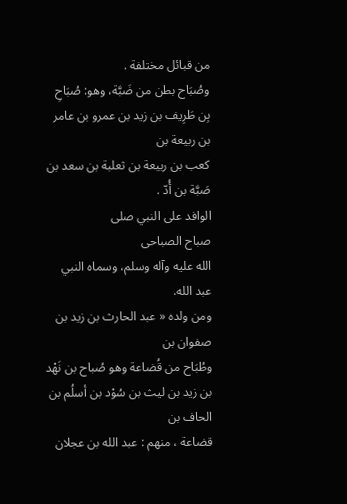من قبائل مختلفة .
وصُبَاح بطن من ضَبَّة، وهو: صُبَاحِ بِن طَرِيف بن زيد بن عمرو بن عامر بن ربيعة بن
كعب بن ربيعة بن ثعلبة بن سعد بن صَبَّة بن أُدّ .
الوافد على النبي صلى
صباح الصباحى
الله عليه وآله وسلم، وسماه النبي عبد الله.
ومن ولده « عبد الحارث بن زيد بن صفوان بن
وطُبَاح من قُضاعة وهو صُباح بن نَهْد بن زيد بن ليث بن سُوْد بن أسلُم بن الحاف بن
قضاعة ، منهم : عبد الله بن عجلان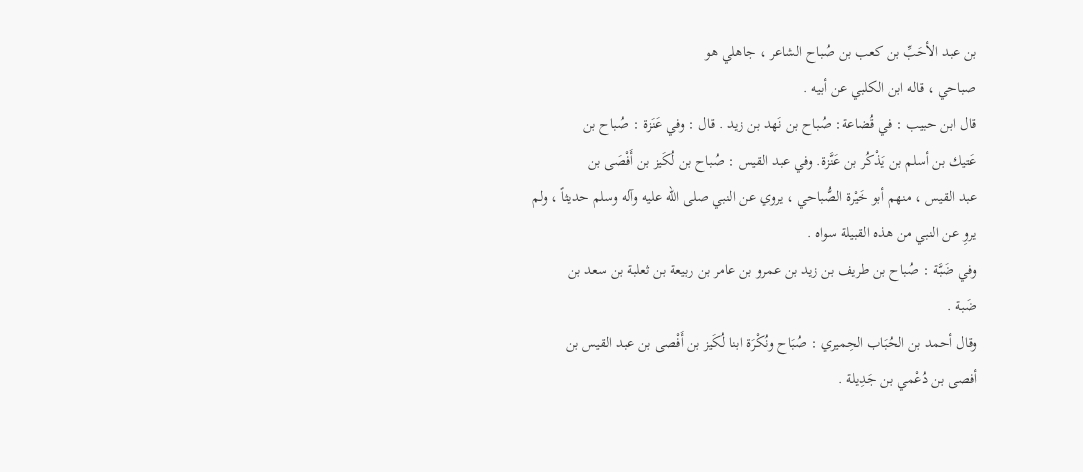بن عبد الأحَبِّ بن كعب بن صُباح الشاعر ، جاهلي هو
صباحي ، قاله ابن الكلبي عن أبيه .
قال ابن حبيب : في قُضاعة: صُباح بن نَهد بن زيد . قال : وفي عَنَزة : صُباح بن
عَتيك بن أسلم بن يَذْكُر بن عَنَّزة. وفي عبد القيس : صُباح بن لُكَيز بن أَفْصَى بن
عبد القيس ، منهم أبو خَيْرة الصُّباحي ، يروي عن النبي صلى الله عليه وآله وسلم حديثاً ، ولم
يروِ عن النبي من هذه القبيلة سواه .
وفي ضَبَّة : صُباح بن طريف بن زيد بن عمرو بن عامر بن ربيعة بن ثعلبة بن سعد بن
ضَبة .
وقال أحمد بن الحُبَاب الحِميري : صُبَاح ونُكْرَة ابنا لُكَيز بن أَفْصى بن عبد القيس بن
أفصى بن دُعْمي بن جَدِیلة .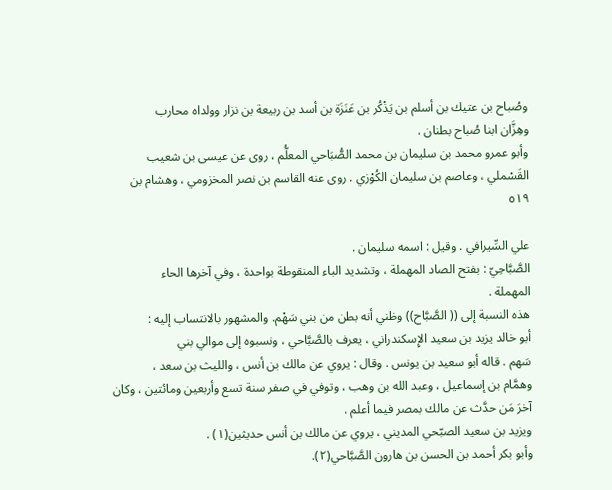وصُباح بن عتيك بن أسلم بن يَذْكُر بن عَنَزَة بن أسد بن ربيعة بن نزار وولداه محارب
وهِزَّان ابنا صُباح بطنان .
وأبو عمرو محمد بن سليمان بن محمد الصُّبَاحي المعلُّم ، روى عن عيسى بن شعيب
القَسْملي ، وعاصم بن سليمان الكُوْزي . روى عنه القاسم بن نصر المخزومي ، وهشام بن
٥١٩

علي السِّيرافي . وقيل : اسمه سليمان .
الصَّبَّاحِيّ : بفتح الصاد المهملة ، وتشديد الباء المنقوطة بواحدة ، وفي آخرها الحاء
المهملة .
هذه النسبة إلى (( الصَّبَّاح)) وظني أنه بطن من بني سَهْم. والمشهور بالانتساب إليه :
أبو خالد يزيد بن سعيد الإِسكندراني ، يعرف بالصَّبَّاحي ، ونسبوه إلى موالي بني
سَهم . قاله أبو سعيد بن يونس . وقال : يروي عن مالك بن أنس ، والليث بن سعد ،
وهمَّام بن إسماعيل ، وعبد الله بن وهب ، وتوفي في صفر سنة تسع وأربعين ومائتين ، وكان
آخرَ مَن حدَّث عن مالك بمصر فيما أعلم .
ويزيد بن سعيد الصبّحي المديني ، يروي عن مالك بن أنس حديثين(١) .
وأبو بكر أحمد بن الحسن بن هارون الصَّبَّاحي(٢).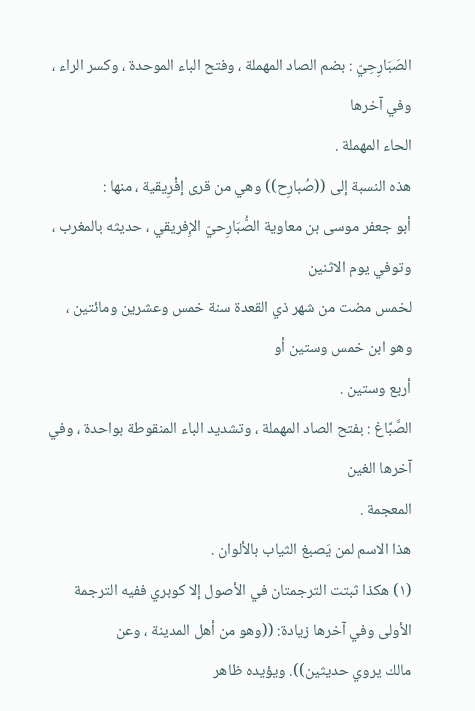الصَبَارِحِيّ : بضم الصاد المهملة ، وفتح الباء الموحدة ، وكسر الراء ، وفي آخرها
الحاء المهملة .
هذه النسبة إلى ((صُبارِح)) وهي من قرى إفْرِيقية ، منها :
أبو جعفر موسى بن معاوية الصُّبَارِحيّ الإِفريقي ، حديثه بالمغرب ، وتوفي يوم الاثنين
لخمس مضت من شهر ذي القعدة سنة خمس وعشرين ومائتين ، وهو ابن خمس وستين أو
أربع وستين .
الصَّبَّاغ : بفتح الصاد المهملة ، وتشديد الباء المنقوطة بواحدة ، وفي آخرها الغين
المعجمة .
هذا الاسم لمن يَصبغ الثياب بالألوان .
(١) هكذا ثبتت الترجمتان في الأصول إلا كوبري ففيه الترجمة الأولى وفي آخرها زيادة: ((وهو من أهل المدينة ، وعن
مالك يروي حديثين)). ويؤيده ظاهر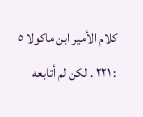كلام الأمير ابن ماكولا ٥ : ٢٢١ . لكن لم أتابعه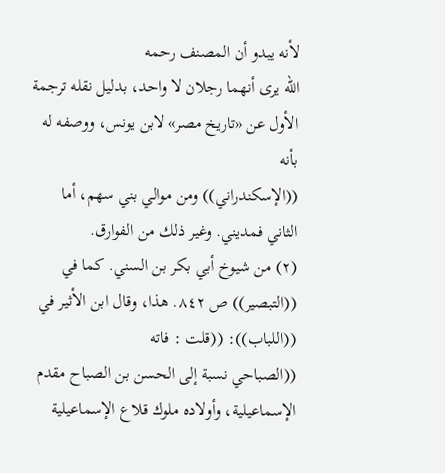لأنه يبدو أن المصنف رحمه
الله يرى أنهما رجلان لا واحد، بدليل نقله ترجمة الأول عن «تاريخ مصر» لابن يونس، ووصفه له بأنه
((الإسكندراني)) ومن موالي بني سهم، أما الثاني فمديني. وغير ذلك من الفوارق.
(٢) من شيوخ أبي بكر بن السني. كما في ((التبصير)) ص ٨٤٢. هذا، وقال ابن الأثير في ((اللباب)): ((قلت : فاته
((الصباحي نسبة إلى الحسن بن الصباح مقدم الإسماعيلية، وأولاده ملوك قلاع الإسماعيلية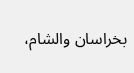بخراسان والشام،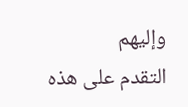وإليهم
التقدم على هذه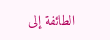الطائفة إلى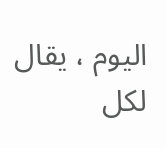اليوم ، يقال لكل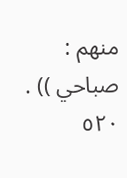منهم : صباحي )) .
٥٢٠